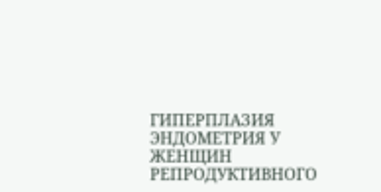ГИПЕРПЛАЗИЯ ЭНДОМЕТРИЯ У ЖЕНЩИН РЕПРОДУКТИВНОГО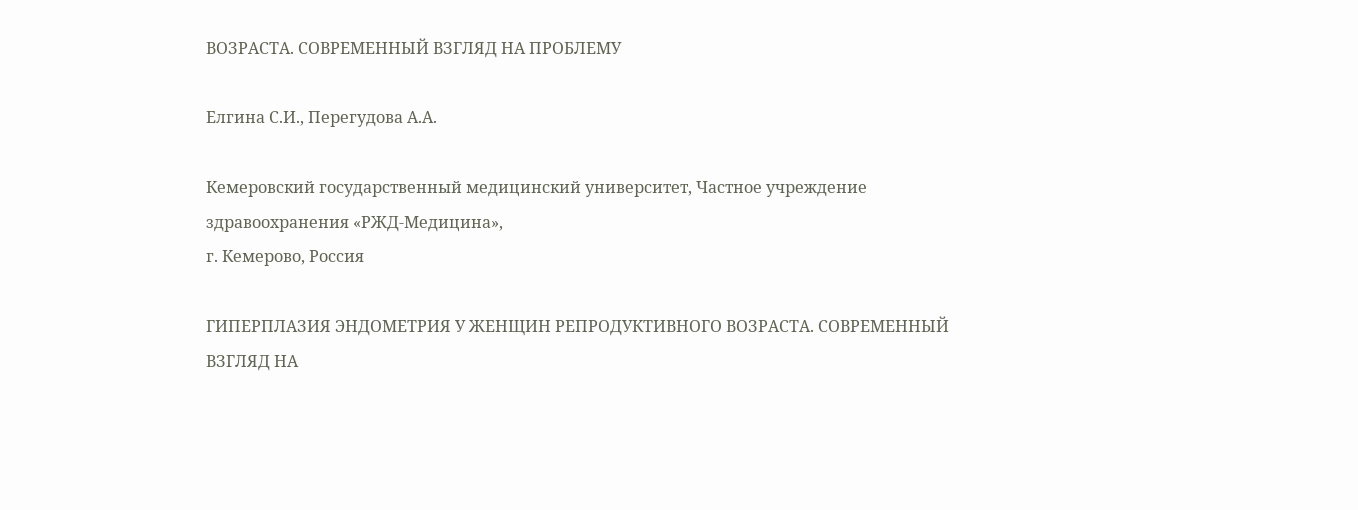ВОЗРАСТА. СОВРЕМЕННЫЙ ВЗГЛЯД НА ПРОБЛЕМУ

Елгина С.И., Перегудова А.А.

Кемеровский государственный медицинский университет, Частное учреждение здравоохранения «РЖД-Медицина»,
г. Кемерово, Россия

ГИПЕРПЛАЗИЯ ЭНДОМЕТРИЯ У ЖЕНЩИН РЕПРОДУКТИВНОГО ВОЗРАСТА. СОВРЕМЕННЫЙ ВЗГЛЯД НА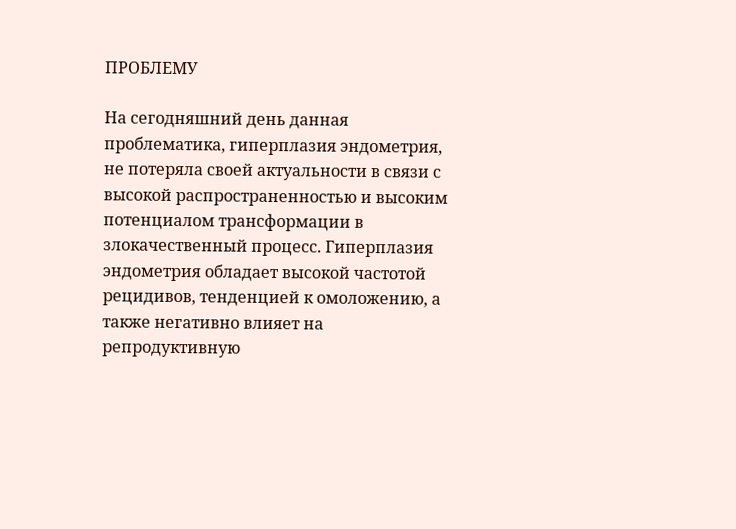ПРОБЛЕМУ

На сегодняшний день данная проблематика, гиперплазия эндометрия, не потеряла своей актуальности в связи с высокой распространенностью и высоким потенциалом трансформации в злокачественный процесс. Гиперплазия эндометрия обладает высокой частотой рецидивов, тенденцией к омоложению, а также негативно влияет на репродуктивную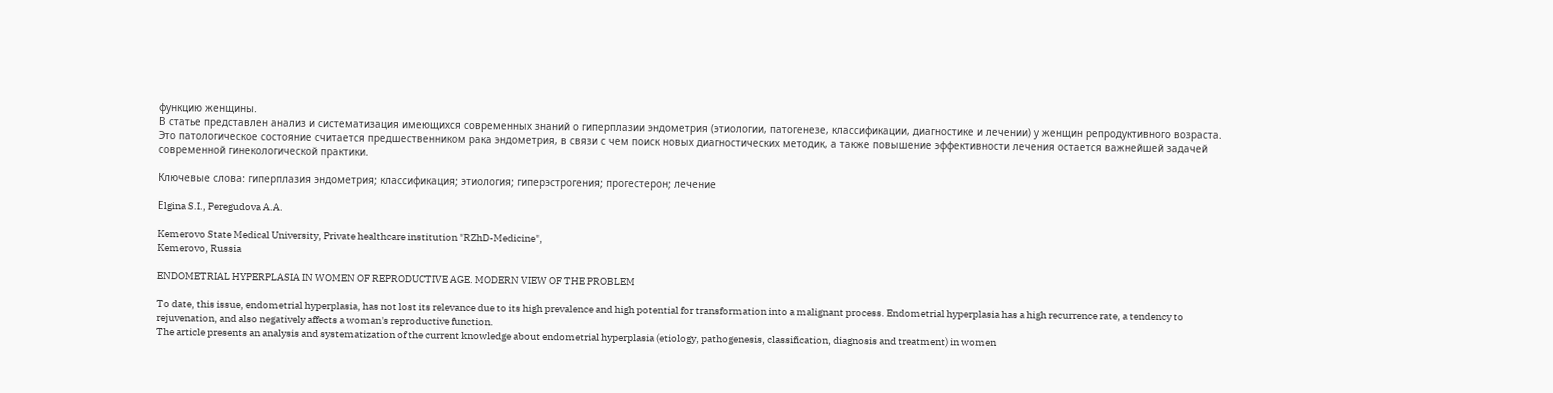функцию женщины.
В статье представлен анализ и систематизация имеющихся современных знаний о гиперплазии эндометрия (этиологии, патогенезе, классификации, диагностике и лечении) у женщин репродуктивного возраста. Это патологическое состояние считается предшественником рака эндометрия, в связи с чем поиск новых диагностических методик, а также повышение эффективности лечения остается важнейшей задачей современной гинекологической практики.

Ключевые слова: гиперплазия эндометрия; классификация; этиология; гиперэстрогения; прогестерон; лечение

Еlgina S.I., Peregudova A.A.

Kemerovo State Medical University, Private healthcare institution "RZhD-Medicine",
Kemerovo, Russia

ENDOMETRIAL HYPERPLASIA IN WOMEN OF REPRODUCTIVE AGE. MODERN VIEW OF THE PROBLEM

To date, this issue, endometrial hyperplasia, has not lost its relevance due to its high prevalence and high potential for transformation into a malignant process. Endometrial hyperplasia has a high recurrence rate, a tendency to rejuvenation, and also negatively affects a woman's reproductive function.
The article presents an analysis and systematization of the current knowledge about endometrial hyperplasia (etiology, pathogenesis, classification, diagnosis and treatment) in women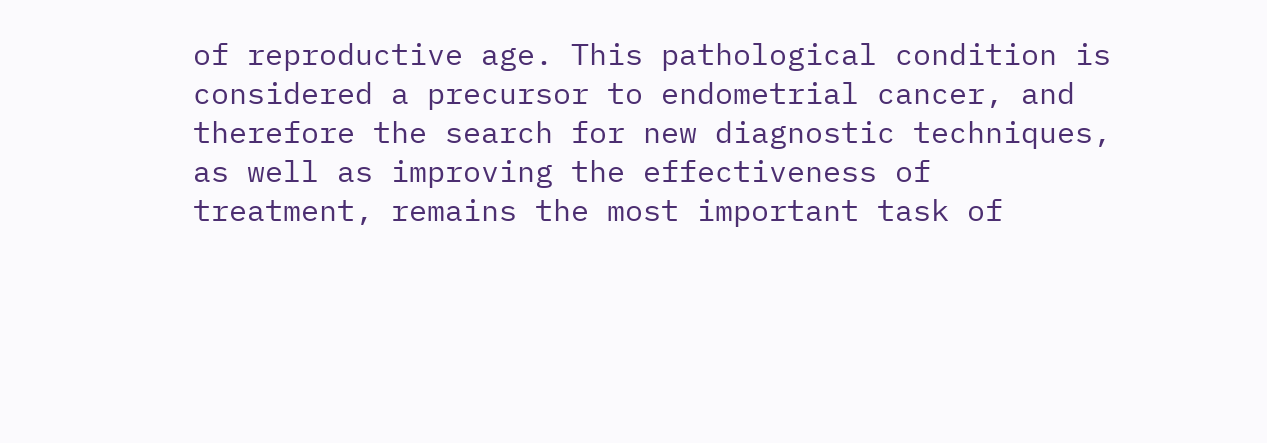of reproductive age. This pathological condition is considered a precursor to endometrial cancer, and therefore the search for new diagnostic techniques, as well as improving the effectiveness of treatment, remains the most important task of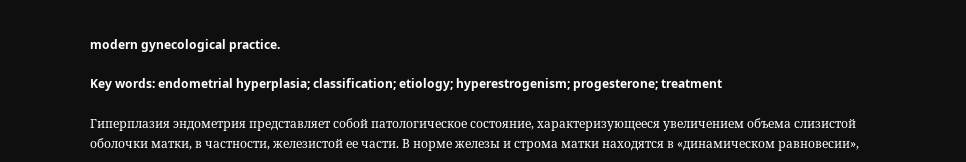modern gynecological practice.

Key words: endometrial hyperplasia; classification; etiology; hyperestrogenism; progesterone; treatment

Гиперплазия эндометрия представляет собой патологическое состояние, характеризующееся увеличением объема слизистой оболочки матки, в частности, железистой ее части. В норме железы и строма матки находятся в «динамическом равновесии»,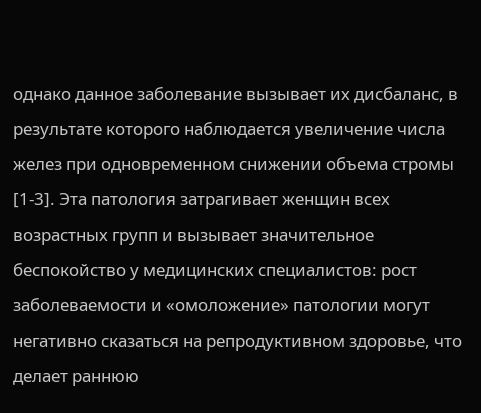однако данное заболевание вызывает их дисбаланс, в результате которого наблюдается увеличение числа желез при одновременном снижении объема стромы [1-3]. Эта патология затрагивает женщин всех возрастных групп и вызывает значительное беспокойство у медицинских специалистов: рост заболеваемости и «омоложение» патологии могут негативно сказаться на репродуктивном здоровье, что делает раннюю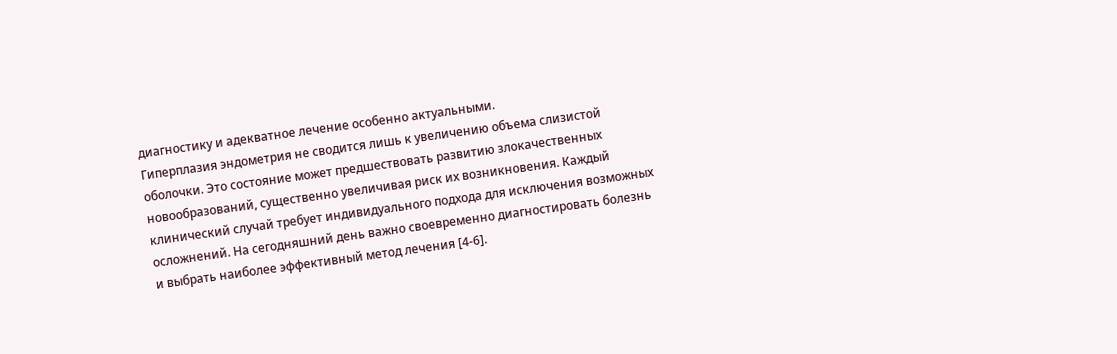диагностику и адекватное лечение особенно актуальными.
Гиперплазия эндометрия не сводится лишь к увеличению объема слизистой оболочки. Это состояние может предшествовать развитию злокачественных новообразований, существенно увеличивая риск их возникновения. Каждый клинический случай требует индивидуального подхода для исключения возможных осложнений. На сегодняшний день важно своевременно диагностировать болезнь и выбрать наиболее эффективный метод лечения [4-6].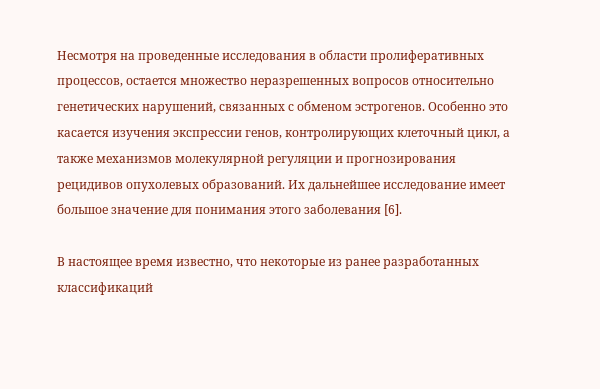Несмотря на проведенные исследования в области пролиферативных процессов, остается множество неразрешенных вопросов относительно генетических нарушений, связанных с обменом эстрогенов. Особенно это касается изучения экспрессии генов, контролирующих клеточный цикл, а также механизмов молекулярной регуляции и прогнозирования рецидивов опухолевых образований. Их дальнейшее исследование имеет большое значение для понимания этого заболевания [6].

В настоящее время известно, что некоторые из ранее разработанных классификаций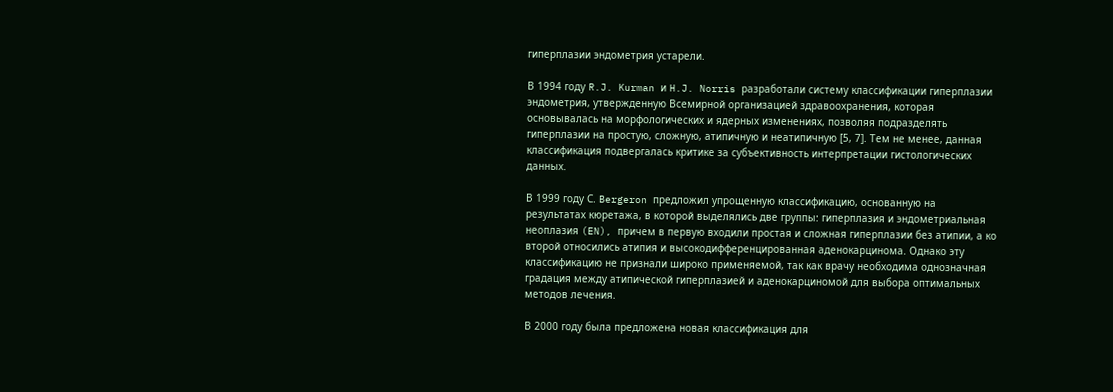гиперплазии эндометрия устарели.

В 1994 году R.J. Kurman и H.J. Norris разработали систему классификации гиперплазии эндометрия, утвержденную Всемирной организацией здравоохранения, которая основывалась на морфологических и ядерных изменениях, позволяя подразделять гиперплазии на простую, сложную, атипичную и неатипичную [5, 7]. Тем не менее, данная классификация подвергалась критике за субъективность интерпретации гистологических данных.

В 1999 году С. Bergeron предложил упрощенную классификацию, основанную на результатах кюретажа, в которой выделялись две группы: гиперплазия и эндометриальная неоплазия (EN), причем в первую входили простая и сложная гиперплазии без атипии, а ко второй относились атипия и высокодифференцированная аденокарцинома. Однако эту классификацию не признали широко применяемой, так как врачу необходима однозначная градация между атипической гиперплазией и аденокарциномой для выбора оптимальных методов лечения.

В 2000 году была предложена новая классификация для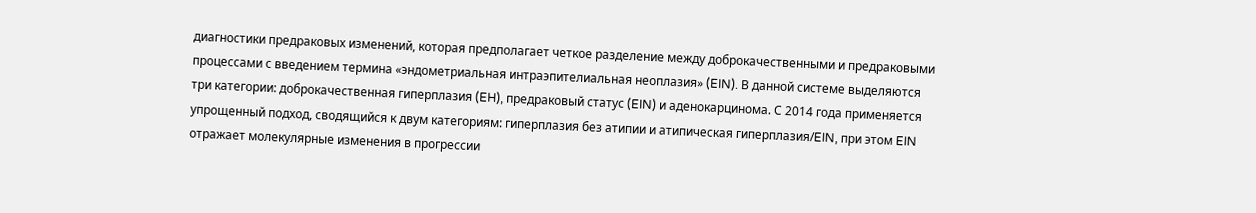диагностики предраковых изменений, которая предполагает четкое разделение между доброкачественными и предраковыми процессами с введением термина «эндометриальная интраэпителиальная неоплазия» (EIN). В данной системе выделяются три категории: доброкачественная гиперплазия (EH), предраковый статус (EIN) и аденокарцинома. С 2014 года применяется упрощенный подход, сводящийся к двум категориям: гиперплазия без атипии и атипическая гиперплазия/EIN, при этом EIN отражает молекулярные изменения в прогрессии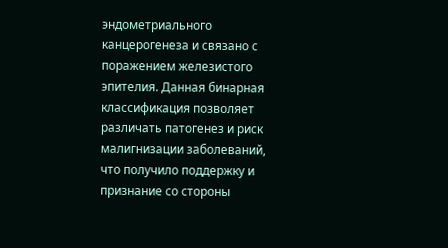эндометриального канцерогенеза и связано с поражением железистого эпителия. Данная бинарная классификация позволяет различать патогенез и риск малигнизации заболеваний, что получило поддержку и признание со стороны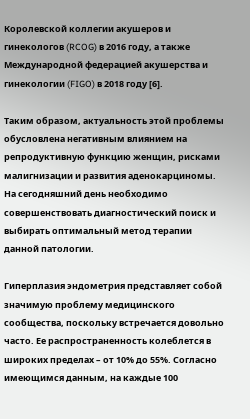Королевской коллегии акушеров и гинекологов (RCOG) в 2016 году, а также Международной федерацией акушерства и гинекологии (FIGO) в 2018 году [6].

Таким образом, актуальность этой проблемы обусловлена негативным влиянием на репродуктивную функцию женщин, рисками малигнизации и развития аденокарциномы. На сегодняшний день необходимо совершенствовать диагностический поиск и выбирать оптимальный метод терапии данной патологии.

Гиперплазия эндометрия представляет собой значимую проблему медицинского сообщества, поскольку встречается довольно часто. Ее распространенность колеблется в широких пределах – от 10% до 55%. Согласно имеющимся данным, на каждые 100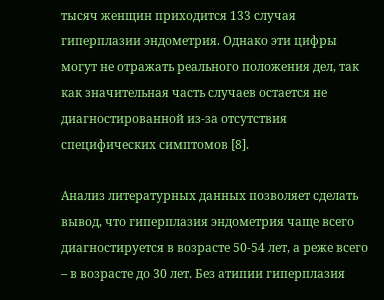тысяч женщин приходится 133 случая гиперплазии эндометрия. Однако эти цифры могут не отражать реального положения дел, так как значительная часть случаев остается не диагностированной из-за отсутствия специфических симптомов [8].

Анализ литературных данных позволяет сделать вывод, что гиперплазия эндометрия чаще всего диагностируется в возрасте 50-54 лет, а реже всего – в возрасте до 30 лет. Без атипии гиперплазия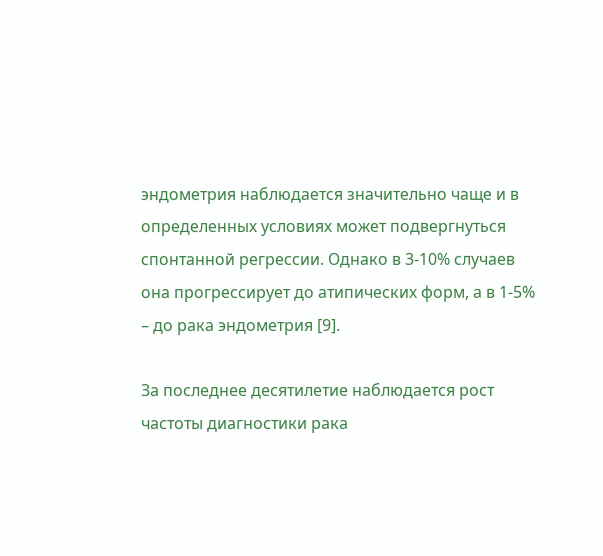эндометрия наблюдается значительно чаще и в определенных условиях может подвергнуться спонтанной регрессии. Однако в 3-10% случаев она прогрессирует до атипических форм, а в 1-5% – до рака эндометрия [9].

За последнее десятилетие наблюдается рост частоты диагностики рака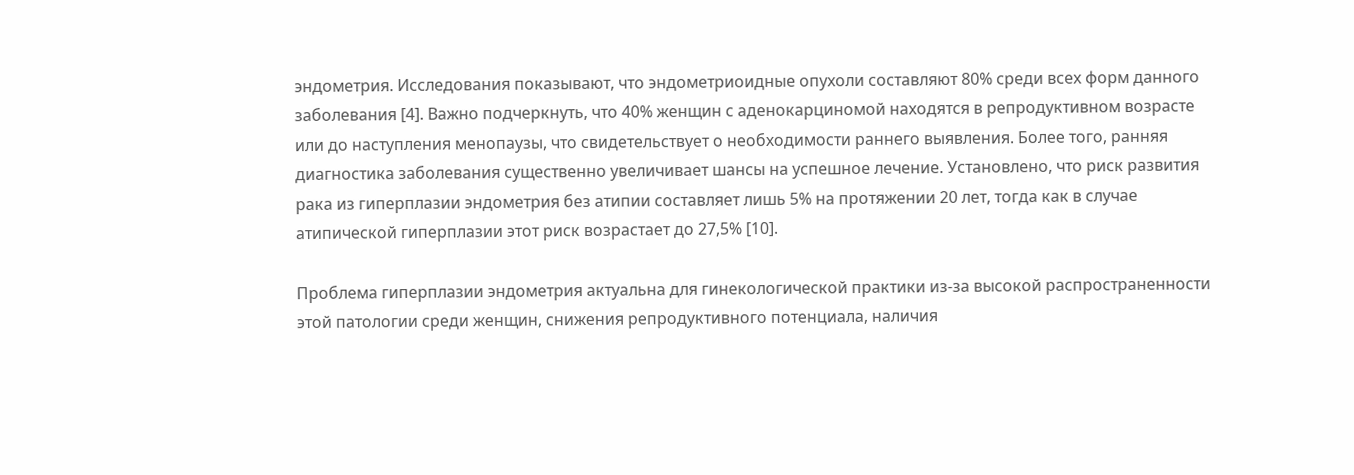эндометрия. Исследования показывают, что эндометриоидные опухоли составляют 80% среди всех форм данного заболевания [4]. Важно подчеркнуть, что 40% женщин с аденокарциномой находятся в репродуктивном возрасте или до наступления менопаузы, что свидетельствует о необходимости раннего выявления. Более того, ранняя диагностика заболевания существенно увеличивает шансы на успешное лечение. Установлено, что риск развития рака из гиперплазии эндометрия без атипии составляет лишь 5% на протяжении 20 лет, тогда как в случае атипической гиперплазии этот риск возрастает до 27,5% [10].

Проблема гиперплазии эндометрия актуальна для гинекологической практики из-за высокой распространенности этой патологии среди женщин, снижения репродуктивного потенциала, наличия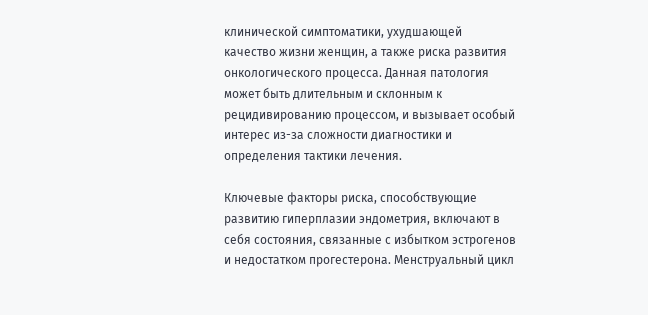клинической симптоматики, ухудшающей качество жизни женщин, а также риска развития онкологического процесса. Данная патология может быть длительным и склонным к рецидивированию процессом, и вызывает особый интерес из-за сложности диагностики и определения тактики лечения.

Ключевые факторы риска, способствующие развитию гиперплазии эндометрия, включают в себя состояния, связанные с избытком эстрогенов и недостатком прогестерона. Менструальный цикл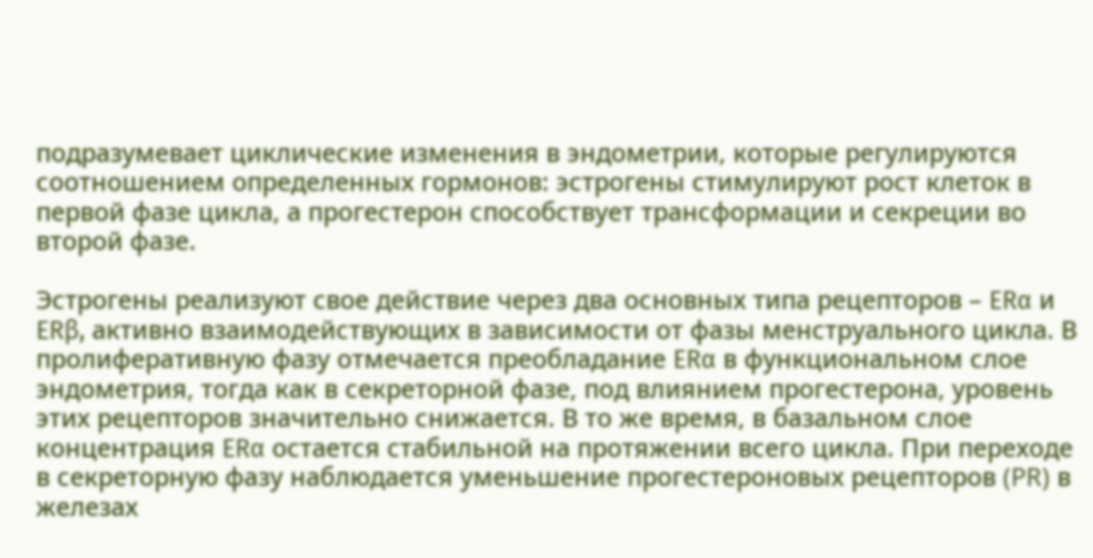подразумевает циклические изменения в эндометрии, которые регулируются соотношением определенных гормонов: эстрогены стимулируют рост клеток в первой фазе цикла, а прогестерон способствует трансформации и секреции во второй фазе.

Эстрогены реализуют свое действие через два основных типа рецепторов – ERα и ERβ, активно взаимодействующих в зависимости от фазы менструального цикла. В пролиферативную фазу отмечается преобладание ERα в функциональном слое эндометрия, тогда как в секреторной фазе, под влиянием прогестерона, уровень этих рецепторов значительно снижается. В то же время, в базальном слое концентрация ERα остается стабильной на протяжении всего цикла. При переходе в секреторную фазу наблюдается уменьшение прогестероновых рецепторов (PR) в железах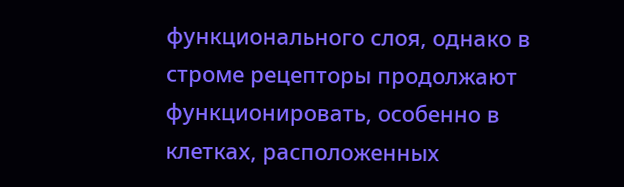функционального слоя, однако в строме рецепторы продолжают функционировать, особенно в клетках, расположенных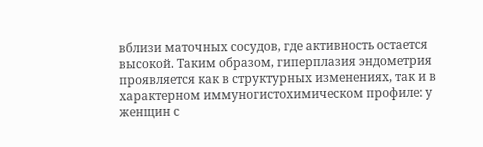вблизи маточных сосудов, где активность остается высокой. Таким образом, гиперплазия эндометрия проявляется как в структурных изменениях, так и в характерном иммуногистохимическом профиле: у женщин с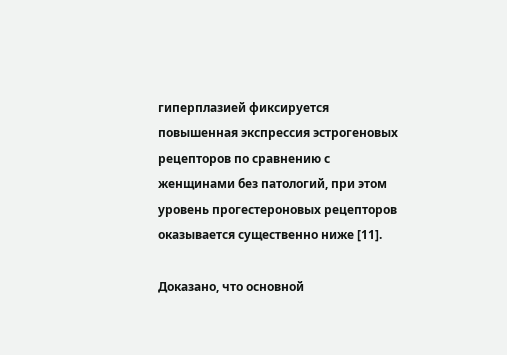гиперплазией фиксируется повышенная экспрессия эстрогеновых рецепторов по сравнению с женщинами без патологий, при этом уровень прогестероновых рецепторов оказывается существенно ниже [11].

Доказано, что основной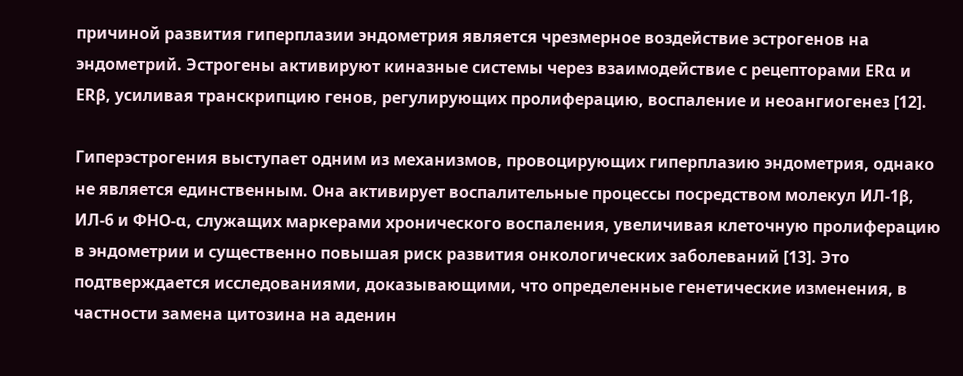причиной развития гиперплазии эндометрия является чрезмерное воздействие эстрогенов на эндометрий. Эстрогены активируют киназные системы через взаимодействие с рецепторами ERα и ERβ, усиливая транскрипцию генов, регулирующих пролиферацию, воспаление и неоангиогенез [12].

Гиперэстрогения выступает одним из механизмов, провоцирующих гиперплазию эндометрия, однако не является единственным. Она активирует воспалительные процессы посредством молекул ИЛ‑1β, ИЛ‑6 и ФНО‑α, служащих маркерами хронического воспаления, увеличивая клеточную пролиферацию в эндометрии и существенно повышая риск развития онкологических заболеваний [13]. Это подтверждается исследованиями, доказывающими, что определенные генетические изменения, в частности замена цитозина на аденин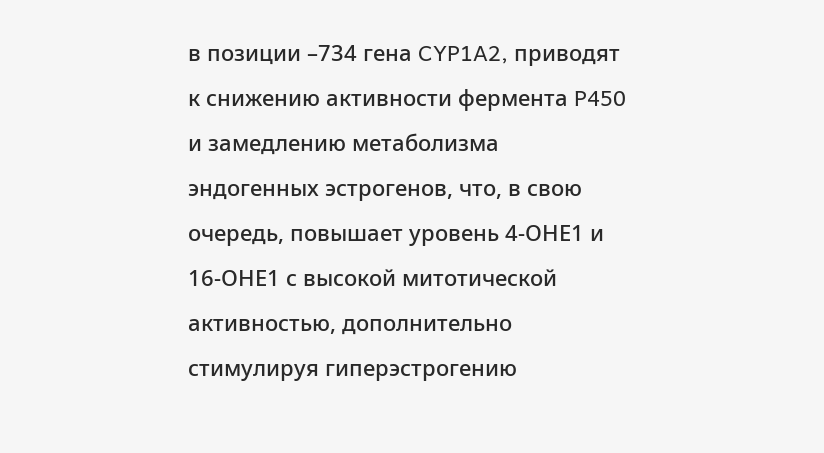в позиции –734 гена CYP1A2, приводят к снижению активности фермента P450 и замедлению метаболизма эндогенных эстрогенов, что, в свою очередь, повышает уровень 4‑ОНЕ1 и 16‑ОНЕ1 с высокой митотической активностью, дополнительно стимулируя гиперэстрогению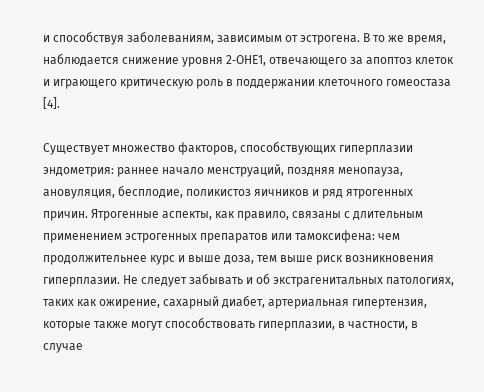и способствуя заболеваниям, зависимым от эстрогена. В то же время, наблюдается снижение уровня 2‑ОНЕ1, отвечающего за апоптоз клеток и играющего критическую роль в поддержании клеточного гомеостаза [4].

Существует множество факторов, способствующих гиперплазии эндометрия: раннее начало менструаций, поздняя менопауза, ановуляция, бесплодие, поликистоз яичников и ряд ятрогенных причин. Ятрогенные аспекты, как правило, связаны с длительным применением эстрогенных препаратов или тамоксифена: чем продолжительнее курс и выше доза, тем выше риск возникновения гиперплазии. Не следует забывать и об экстрагенитальных патологиях, таких как ожирение, сахарный диабет, артериальная гипертензия, которые также могут способствовать гиперплазии, в частности, в случае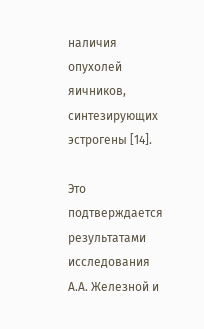наличия опухолей яичников, синтезирующих эстрогены [14].

Это подтверждается результатами исследования А.А. Железной и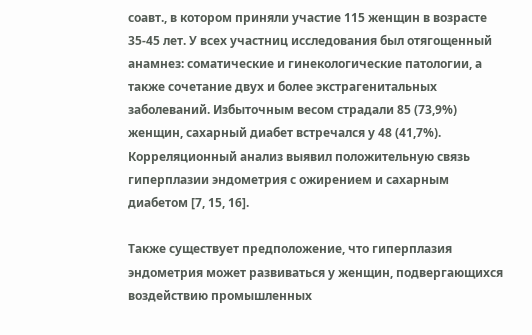соавт., в котором приняли участие 115 женщин в возрасте 35-45 лет. У всех участниц исследования был отягощенный анамнез: соматические и гинекологические патологии, а также сочетание двух и более экстрагенитальных заболеваний. Избыточным весом страдали 85 (73,9%) женщин, сахарный диабет встречался у 48 (41,7%). Корреляционный анализ выявил положительную связь гиперплазии эндометрия с ожирением и сахарным диабетом [7, 15, 16].

Также существует предположение, что гиперплазия эндометрия может развиваться у женщин, подвергающихся воздействию промышленных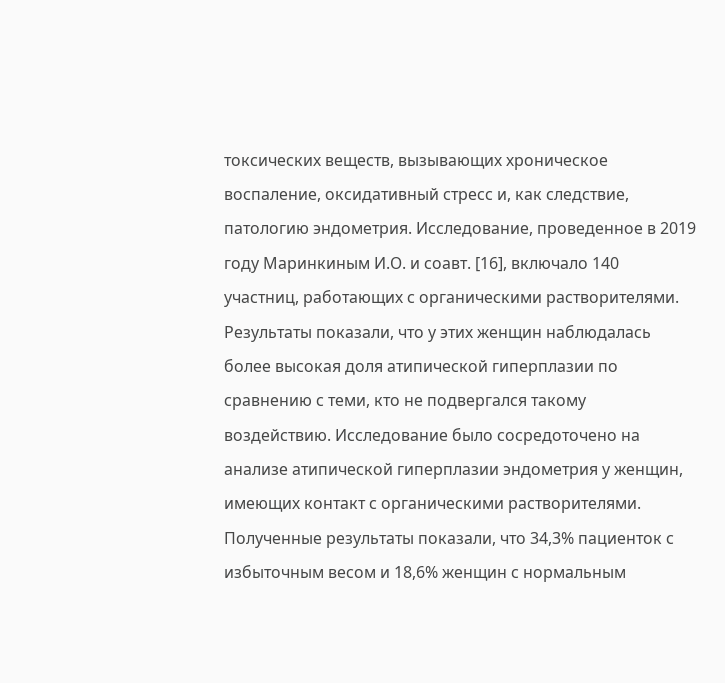токсических веществ, вызывающих хроническое воспаление, оксидативный стресс и, как следствие, патологию эндометрия. Исследование, проведенное в 2019 году Маринкиным И.О. и соавт. [16], включало 140 участниц, работающих с органическими растворителями. Результаты показали, что у этих женщин наблюдалась более высокая доля атипической гиперплазии по сравнению с теми, кто не подвергался такому воздействию. Исследование было сосредоточено на анализе атипической гиперплазии эндометрия у женщин, имеющих контакт с органическими растворителями. Полученные результаты показали, что 34,3% пациенток с избыточным весом и 18,6% женщин с нормальным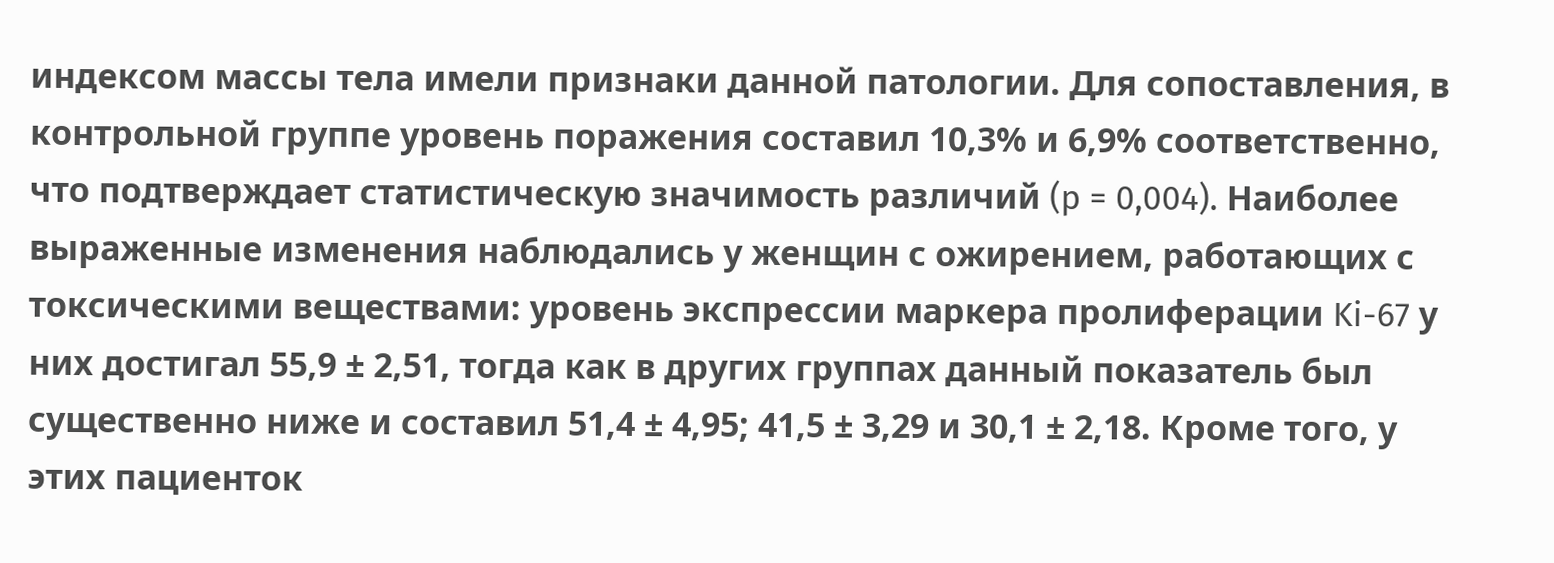индексом массы тела имели признаки данной патологии. Для сопоставления, в контрольной группе уровень поражения составил 10,3% и 6,9% соответственно, что подтверждает статистическую значимость различий (p = 0,004). Наиболее выраженные изменения наблюдались у женщин с ожирением, работающих с токсическими веществами: уровень экспрессии маркера пролиферации Ki-67 у них достигал 55,9 ± 2,51, тогда как в других группах данный показатель был существенно ниже и составил 51,4 ± 4,95; 41,5 ± 3,29 и 30,1 ± 2,18. Кроме того, у этих пациенток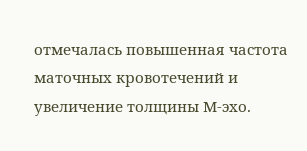отмечалась повышенная частота маточных кровотечений и увеличение толщины М-эхо.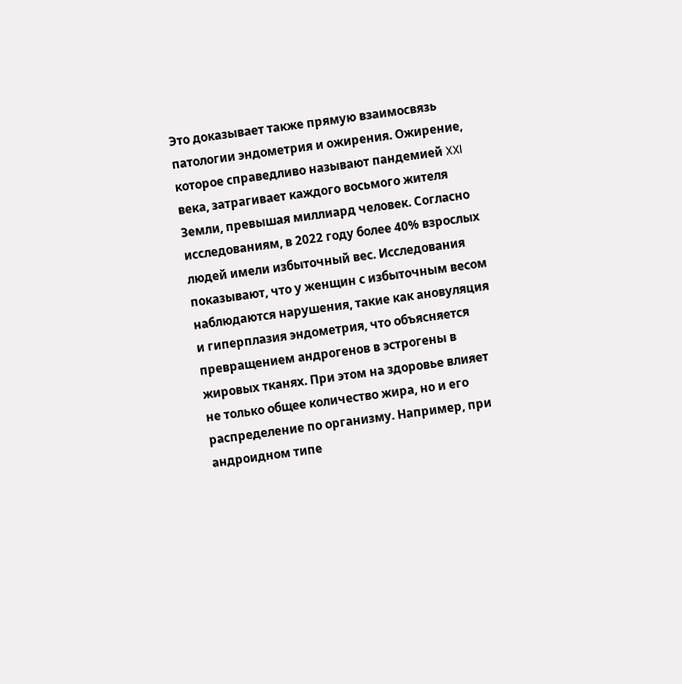Это доказывает также прямую взаимосвязь патологии эндометрия и ожирения. Ожирение, которое справедливо называют пандемией XXI века, затрагивает каждого восьмого жителя Земли, превышая миллиард человек. Согласно исследованиям, в 2022 году более 40% взрослых людей имели избыточный вес. Исследования показывают, что у женщин с избыточным весом наблюдаются нарушения, такие как ановуляция и гиперплазия эндометрия, что объясняется превращением андрогенов в эстрогены в жировых тканях. При этом на здоровье влияет не только общее количество жира, но и его распределение по организму. Например, при андроидном типе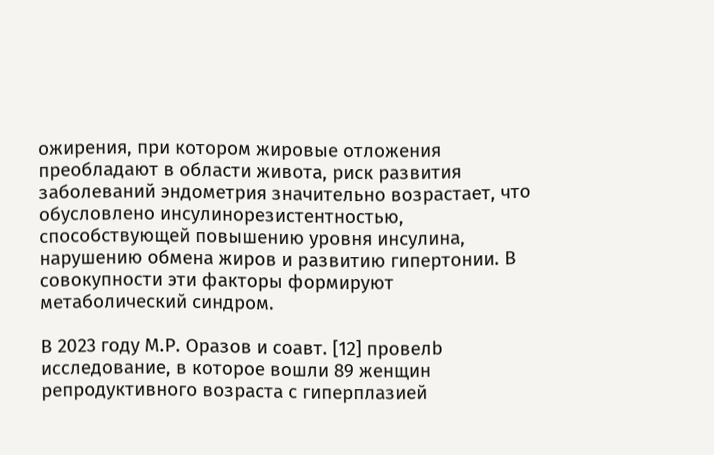ожирения, при котором жировые отложения преобладают в области живота, риск развития заболеваний эндометрия значительно возрастает, что обусловлено инсулинорезистентностью, способствующей повышению уровня инсулина, нарушению обмена жиров и развитию гипертонии. В совокупности эти факторы формируют метаболический синдром.

В 2023 году М.Р. Оразов и соавт. [12] провелb исследование, в которое вошли 89 женщин репродуктивного возраста с гиперплазией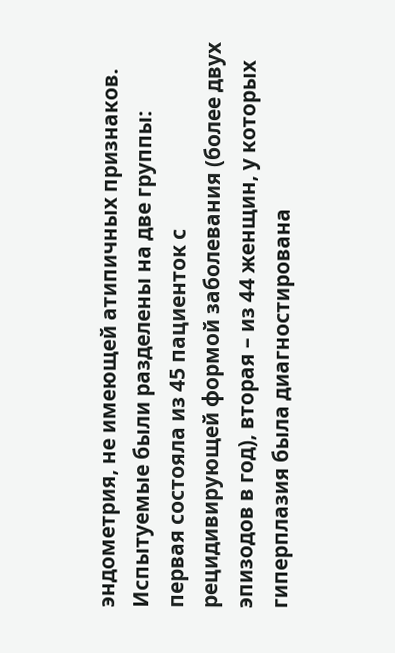эндометрия, не имеющей атипичных признаков. Испытуемые были разделены на две группы: первая состояла из 45 пациенток с рецидивирующей формой заболевания (более двух эпизодов в год), вторая – из 44 женщин, у которых гиперплазия была диагностирована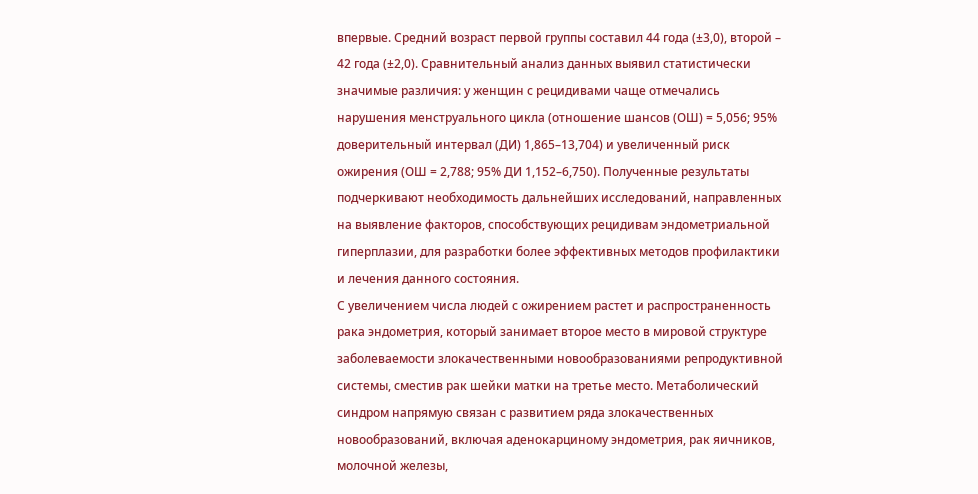впервые. Средний возраст первой группы составил 44 года (±3,0), второй – 42 года (±2,0). Сравнительный анализ данных выявил статистически значимые различия: у женщин с рецидивами чаще отмечались нарушения менструального цикла (отношение шансов (ОШ) = 5,056; 95% доверительный интервал (ДИ) 1,865–13,704) и увеличенный риск ожирения (ОШ = 2,788; 95% ДИ 1,152–6,750). Полученные результаты подчеркивают необходимость дальнейших исследований, направленных на выявление факторов, способствующих рецидивам эндометриальной гиперплазии, для разработки более эффективных методов профилактики и лечения данного состояния.
С увеличением числа людей с ожирением растет и распространенность рака эндометрия, который занимает второе место в мировой структуре заболеваемости злокачественными новообразованиями репродуктивной системы, сместив рак шейки матки на третье место. Метаболический синдром напрямую связан с развитием ряда злокачественных новообразований, включая аденокарциному эндометрия, рак яичников, молочной железы,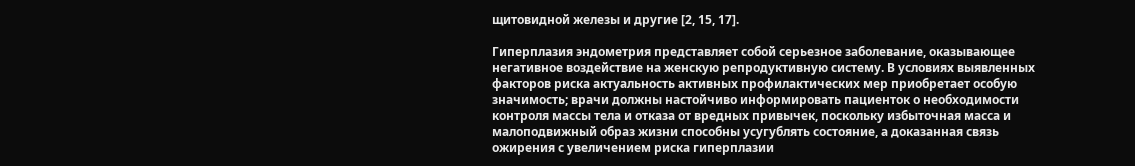щитовидной железы и другие [2, 15, 17].

Гиперплазия эндометрия представляет собой серьезное заболевание, оказывающее негативное воздействие на женскую репродуктивную систему. В условиях выявленных факторов риска актуальность активных профилактических мер приобретает особую значимость; врачи должны настойчиво информировать пациенток о необходимости контроля массы тела и отказа от вредных привычек, поскольку избыточная масса и малоподвижный образ жизни способны усугублять состояние, а доказанная связь ожирения с увеличением риска гиперплазии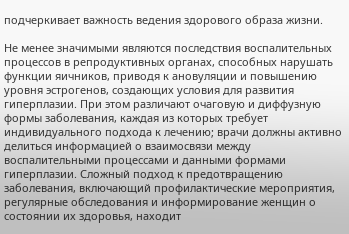подчеркивает важность ведения здорового образа жизни.

Не менее значимыми являются последствия воспалительных процессов в репродуктивных органах, способных нарушать функции яичников, приводя к ановуляции и повышению уровня эстрогенов, создающих условия для развития гиперплазии. При этом различают очаговую и диффузную формы заболевания, каждая из которых требует индивидуального подхода к лечению; врачи должны активно делиться информацией о взаимосвязи между воспалительными процессами и данными формами гиперплазии. Сложный подход к предотвращению заболевания, включающий профилактические мероприятия, регулярные обследования и информирование женщин о состоянии их здоровья, находит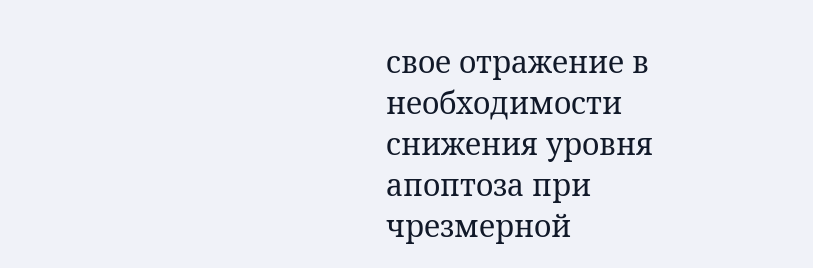свое отражение в необходимости снижения уровня апоптоза при чрезмерной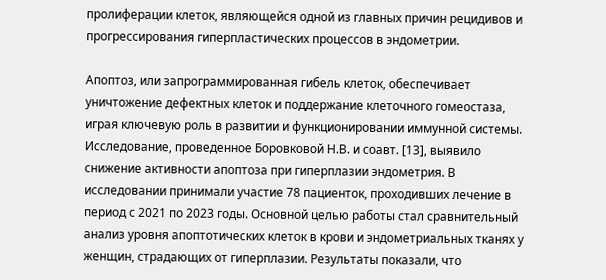пролиферации клеток, являющейся одной из главных причин рецидивов и прогрессирования гиперпластических процессов в эндометрии.

Апоптоз, или запрограммированная гибель клеток, обеспечивает уничтожение дефектных клеток и поддержание клеточного гомеостаза, играя ключевую роль в развитии и функционировании иммунной системы. Исследование, проведенное Боровковой Н.В. и соавт. [13], выявило снижение активности апоптоза при гиперплазии эндометрия. В исследовании принимали участие 78 пациенток, проходивших лечение в период с 2021 по 2023 годы. Основной целью работы стал сравнительный анализ уровня апоптотических клеток в крови и эндометриальных тканях у женщин, страдающих от гиперплазии. Результаты показали, что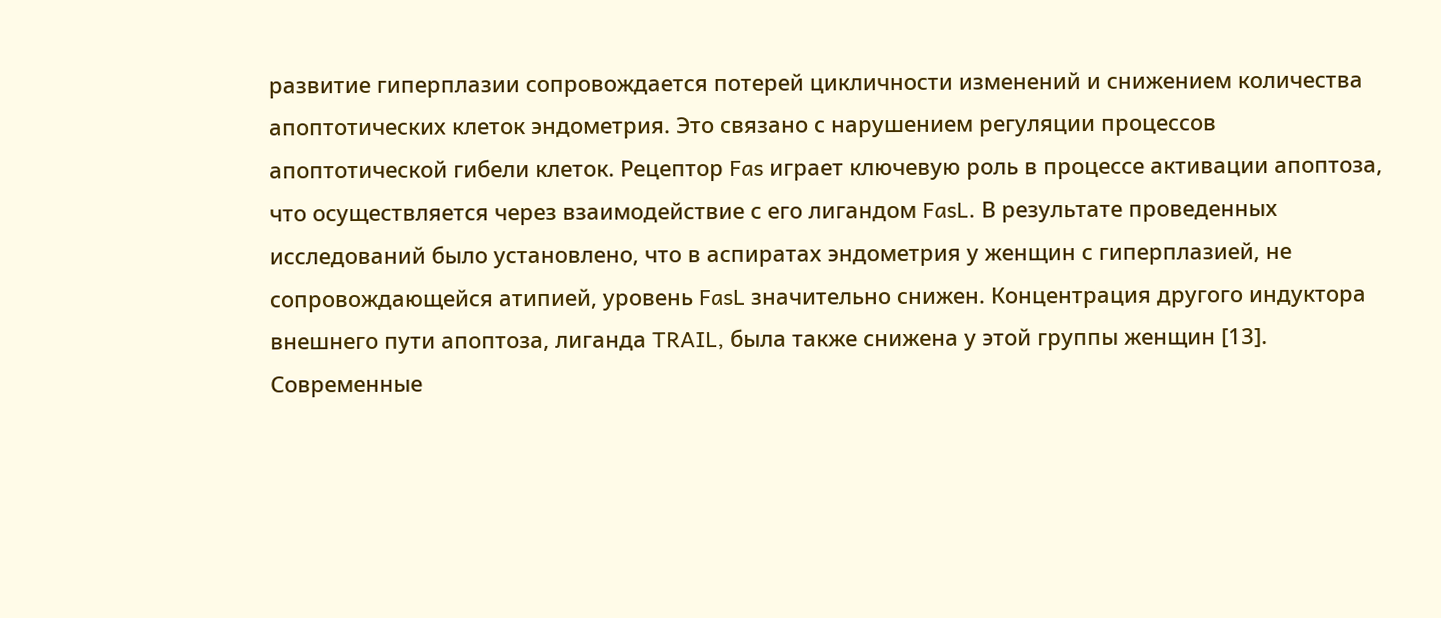развитие гиперплазии сопровождается потерей цикличности изменений и снижением количества апоптотических клеток эндометрия. Это связано с нарушением регуляции процессов апоптотической гибели клеток. Рецептор Fas играет ключевую роль в процессе активации апоптоза, что осуществляется через взаимодействие с его лигандом FasL. В результате проведенных исследований было установлено, что в аспиратах эндометрия у женщин с гиперплазией, не сопровождающейся атипией, уровень FasL значительно снижен. Концентрация другого индуктора внешнего пути апоптоза, лиганда TRAIL, была также снижена у этой группы женщин [13].
Современные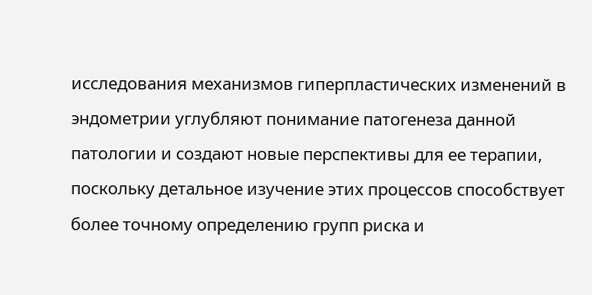исследования механизмов гиперпластических изменений в эндометрии углубляют понимание патогенеза данной патологии и создают новые перспективы для ее терапии, поскольку детальное изучение этих процессов способствует более точному определению групп риска и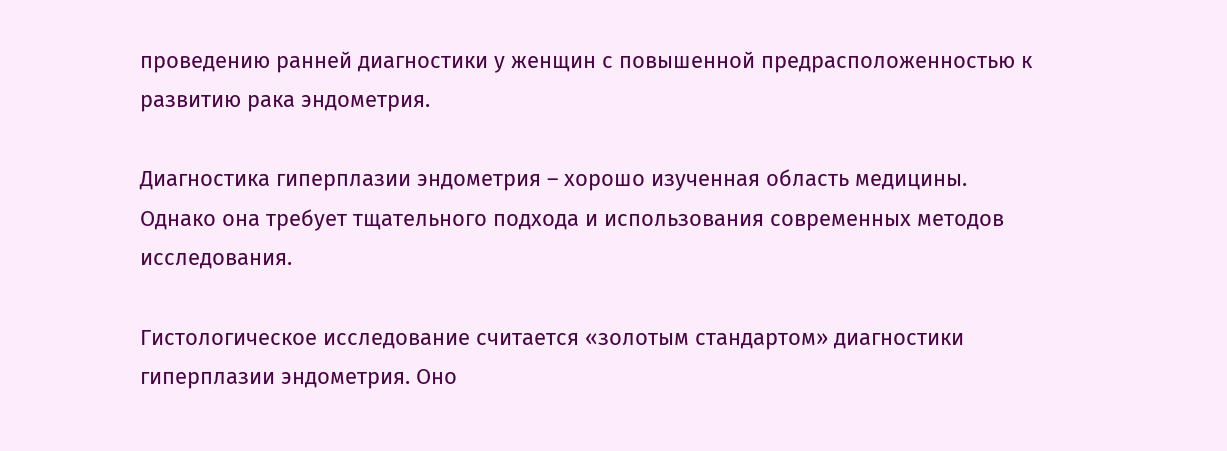проведению ранней диагностики у женщин с повышенной предрасположенностью к развитию рака эндометрия.

Диагностика гиперплазии эндометрия – хорошо изученная область медицины. Однако она требует тщательного подхода и использования современных методов исследования.

Гистологическое исследование считается «золотым стандартом» диагностики гиперплазии эндометрия. Оно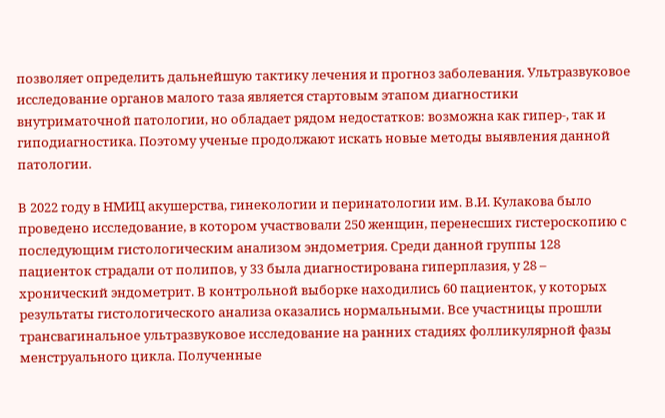позволяет определить дальнейшую тактику лечения и прогноз заболевания. Ультразвуковое исследование органов малого таза является стартовым этапом диагностики внутриматочной патологии, но обладает рядом недостатков: возможна как гипер-, так и гиподиагностика. Поэтому ученые продолжают искать новые методы выявления данной патологии.

В 2022 году в НМИЦ акушерства, гинекологии и перинатологии им. В.И. Кулакова было проведено исследование, в котором участвовали 250 женщин, перенесших гистероскопию с последующим гистологическим анализом эндометрия. Среди данной группы 128 пациенток страдали от полипов, у 33 была диагностирована гиперплазия, у 28 – хронический эндометрит. В контрольной выборке находились 60 пациенток, у которых результаты гистологического анализа оказались нормальными. Все участницы прошли трансвагинальное ультразвуковое исследование на ранних стадиях фолликулярной фазы менструального цикла. Полученные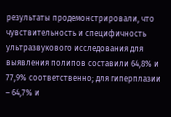результаты продемонстрировали, что чувствительность и специфичность ультразвукового исследования для выявления полипов составили 64,8% и 77,9% соответственно; для гиперплазии – 64,7% и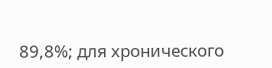89,8%; для хронического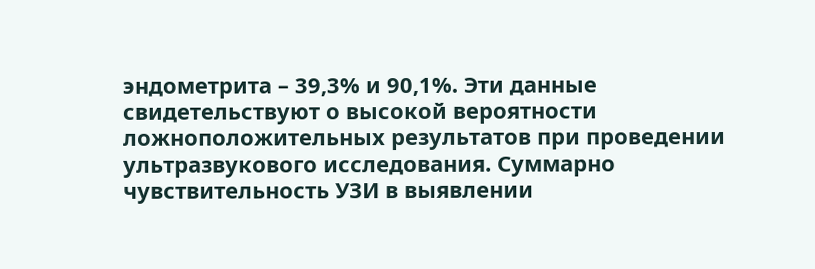эндометрита – 39,3% и 90,1%. Эти данные свидетельствуют о высокой вероятности ложноположительных результатов при проведении ультразвукового исследования. Суммарно чувствительность УЗИ в выявлении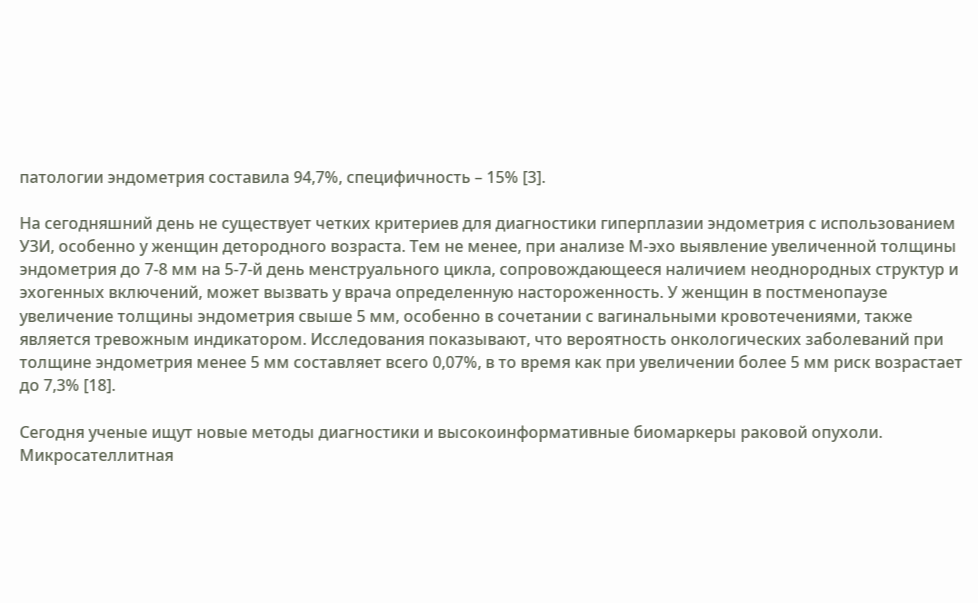патологии эндометрия составила 94,7%, специфичность – 15% [3].

На сегодняшний день не существует четких критериев для диагностики гиперплазии эндометрия с использованием УЗИ, особенно у женщин детородного возраста. Тем не менее, при анализе М-эхо выявление увеличенной толщины эндометрия до 7-8 мм на 5-7-й день менструального цикла, сопровождающееся наличием неоднородных структур и эхогенных включений, может вызвать у врача определенную настороженность. У женщин в постменопаузе увеличение толщины эндометрия свыше 5 мм, особенно в сочетании с вагинальными кровотечениями, также является тревожным индикатором. Исследования показывают, что вероятность онкологических заболеваний при толщине эндометрия менее 5 мм составляет всего 0,07%, в то время как при увеличении более 5 мм риск возрастает до 7,3% [18].

Сегодня ученые ищут новые методы диагностики и высокоинформативные биомаркеры раковой опухоли. Микросателлитная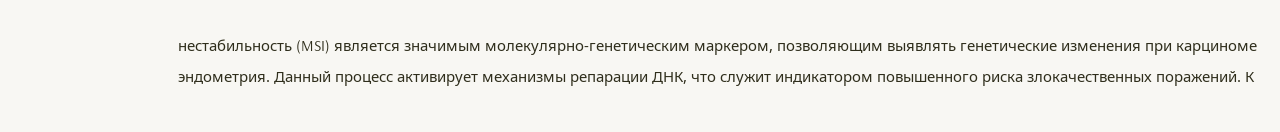нестабильность (MSI) является значимым молекулярно-генетическим маркером, позволяющим выявлять генетические изменения при карциноме эндометрия. Данный процесс активирует механизмы репарации ДНК, что служит индикатором повышенного риска злокачественных поражений. К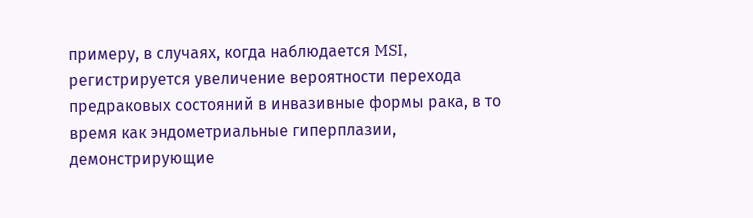примеру, в случаях, когда наблюдается MSI, регистрируется увеличение вероятности перехода предраковых состояний в инвазивные формы рака, в то время как эндометриальные гиперплазии, демонстрирующие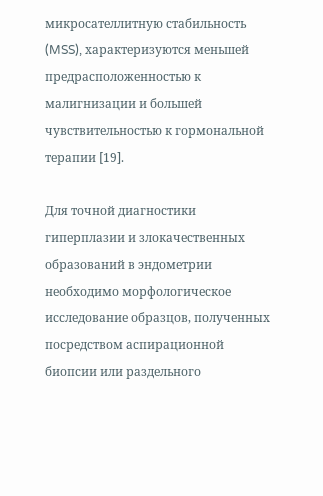микросателлитную стабильность (MSS), характеризуются меньшей предрасположенностью к малигнизации и большей чувствительностью к гормональной терапии [19].

Для точной диагностики гиперплазии и злокачественных образований в эндометрии необходимо морфологическое исследование образцов, полученных посредством аспирационной биопсии или раздельного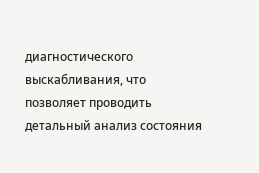диагностического выскабливания, что позволяет проводить детальный анализ состояния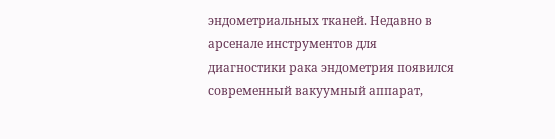эндометриальных тканей. Недавно в арсенале инструментов для диагностики рака эндометрия появился современный вакуумный аппарат,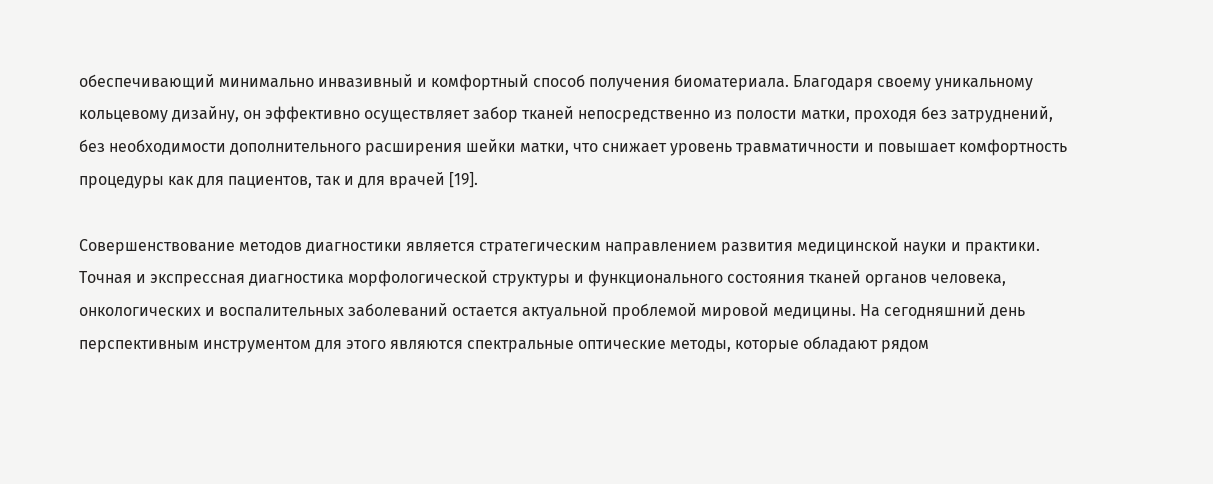обеспечивающий минимально инвазивный и комфортный способ получения биоматериала. Благодаря своему уникальному кольцевому дизайну, он эффективно осуществляет забор тканей непосредственно из полости матки, проходя без затруднений, без необходимости дополнительного расширения шейки матки, что снижает уровень травматичности и повышает комфортность процедуры как для пациентов, так и для врачей [19].

Совершенствование методов диагностики является стратегическим направлением развития медицинской науки и практики. Точная и экспрессная диагностика морфологической структуры и функционального состояния тканей органов человека, онкологических и воспалительных заболеваний остается актуальной проблемой мировой медицины. На сегодняшний день перспективным инструментом для этого являются спектральные оптические методы, которые обладают рядом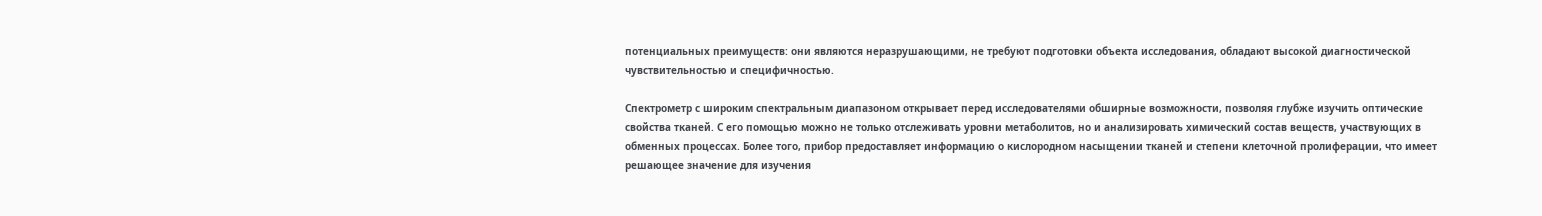потенциальных преимуществ: они являются неразрушающими, не требуют подготовки объекта исследования, обладают высокой диагностической чувствительностью и специфичностью.

Спектрометр с широким спектральным диапазоном открывает перед исследователями обширные возможности, позволяя глубже изучить оптические свойства тканей. С его помощью можно не только отслеживать уровни метаболитов, но и анализировать химический состав веществ, участвующих в обменных процессах. Более того, прибор предоставляет информацию о кислородном насыщении тканей и степени клеточной пролиферации, что имеет решающее значение для изучения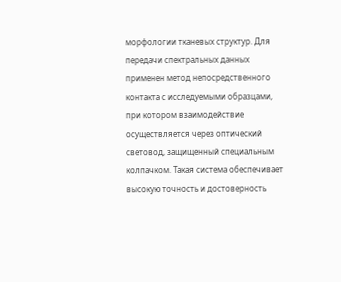морфологии тканевых структур. Для передачи спектральных данных применен метод непосредственного контакта с исследуемыми образцами, при котором взаимодействие осуществляется через оптический световод, защищенный специальным колпачком. Такая система обеспечивает высокую точность и достоверность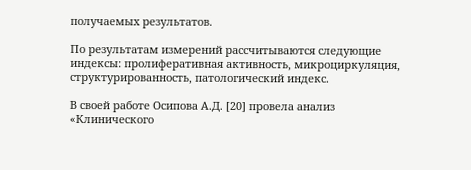получаемых результатов.

По результатам измерений рассчитываются следующие индексы: пролиферативная активность, микроциркуляция, структурированность, патологический индекс.

В своей работе Осипова А.Д. [20] провела анализ «Клинического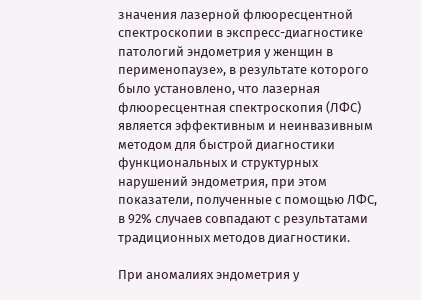значения лазерной флюоресцентной спектроскопии в экспресс-диагностике патологий эндометрия у женщин в перименопаузе», в результате которого было установлено, что лазерная флюоресцентная спектроскопия (ЛФС) является эффективным и неинвазивным методом для быстрой диагностики функциональных и структурных нарушений эндометрия, при этом показатели, полученные с помощью ЛФС, в 92% случаев совпадают с результатами традиционных методов диагностики.

При аномалиях эндометрия у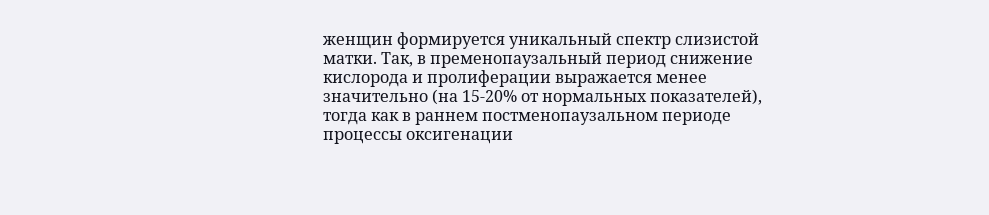женщин формируется уникальный спектр слизистой матки. Так, в пременопаузальный период снижение кислорода и пролиферации выражается менее значительно (на 15-20% от нормальных показателей), тогда как в раннем постменопаузальном периоде процессы оксигенации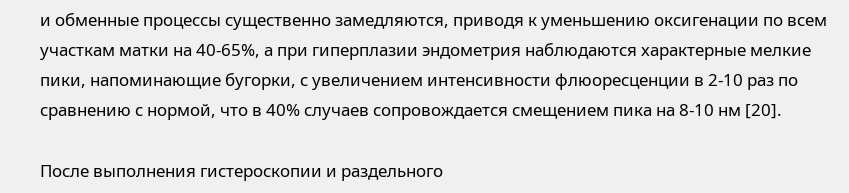и обменные процессы существенно замедляются, приводя к уменьшению оксигенации по всем участкам матки на 40-65%, а при гиперплазии эндометрия наблюдаются характерные мелкие пики, напоминающие бугорки, с увеличением интенсивности флюоресценции в 2-10 раз по сравнению с нормой, что в 40% случаев сопровождается смещением пика на 8-10 нм [20].

После выполнения гистероскопии и раздельного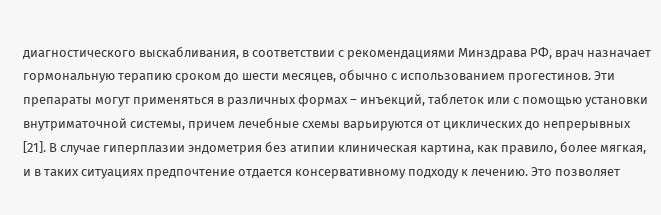диагностического выскабливания, в соответствии с рекомендациями Минздрава РФ, врач назначает гормональную терапию сроком до шести месяцев, обычно с использованием прогестинов. Эти препараты могут применяться в различных формах – инъекций, таблеток или с помощью установки внутриматочной системы, причем лечебные схемы варьируются от циклических до непрерывных [21]. В случае гиперплазии эндометрия без атипии клиническая картина, как правило, более мягкая, и в таких ситуациях предпочтение отдается консервативному подходу к лечению. Это позволяет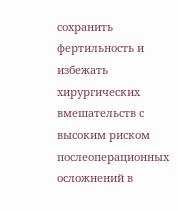сохранить фертильность и избежать хирургических вмешательств с высоким риском послеоперационных осложнений в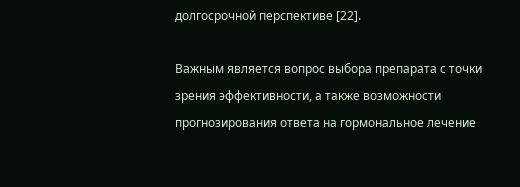долгосрочной перспективе [22].

Важным является вопрос выбора препарата с точки зрения эффективности, а также возможности прогнозирования ответа на гормональное лечение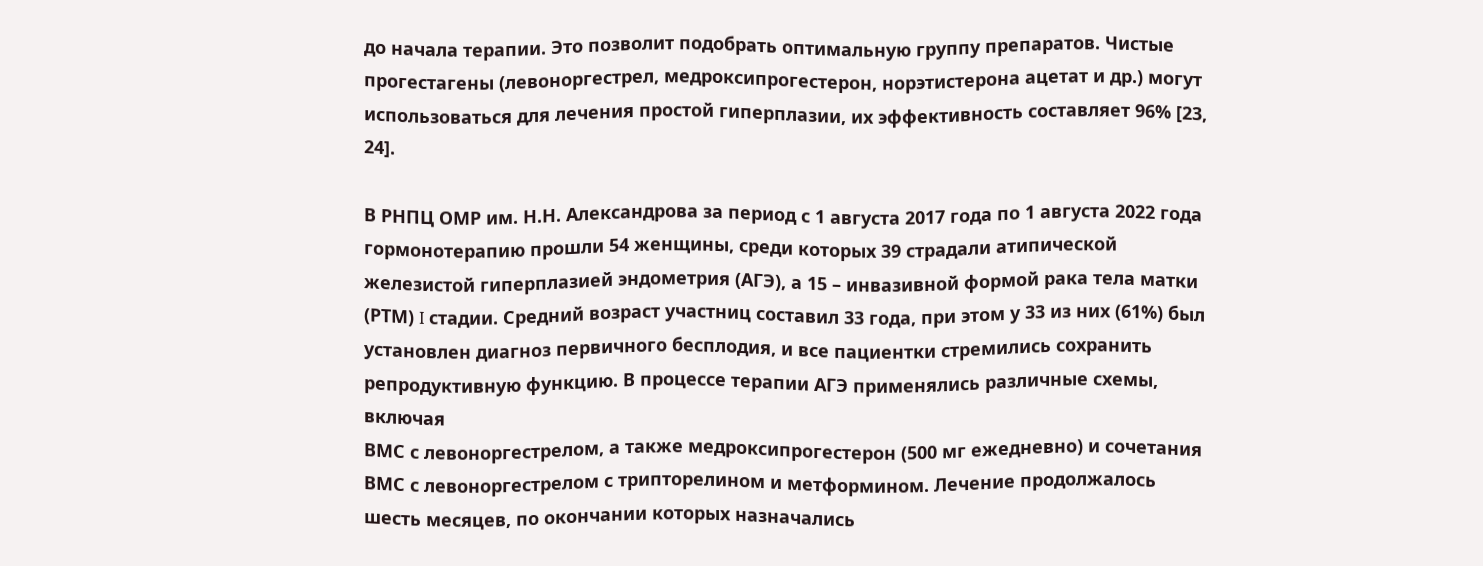до начала терапии. Это позволит подобрать оптимальную группу препаратов. Чистые прогестагены (левоноргестрел, медроксипрогестерон, норэтистерона ацетат и др.) могут использоваться для лечения простой гиперплазии, их эффективность составляет 96% [23, 24].

В РНПЦ ОМР им. Н.Н. Александрова за период с 1 августа 2017 года по 1 августа 2022 года гормонотерапию прошли 54 женщины, среди которых 39 страдали атипической железистой гиперплазией эндометрия (АГЭ), а 15 – инвазивной формой рака тела матки (РТМ) I стадии. Средний возраст участниц составил 33 года, при этом у 33 из них (61%) был установлен диагноз первичного бесплодия, и все пациентки стремились сохранить репродуктивную функцию. В процессе терапии АГЭ применялись различные схемы, включая
ВМС с левоноргестрелом, а также медроксипрогестерон (500 мг ежедневно) и сочетания ВМС с левоноргестрелом с трипторелином и метформином. Лечение продолжалось шесть месяцев, по окончании которых назначались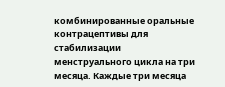комбинированные оральные контрацептивы для стабилизации менструального цикла на три месяца. Каждые три месяца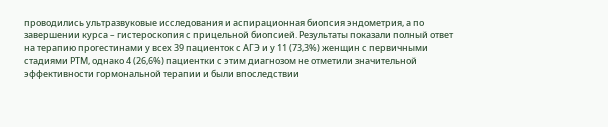проводились ультразвуковые исследования и аспирационная биопсия эндометрия, а по завершении курса – гистероскопия с прицельной биопсией. Результаты показали полный ответ на терапию прогестинами у всех 39 пациенток с АГЭ и у 11 (73,3%) женщин с первичными стадиями РТМ, однако 4 (26,6%) пациентки с этим диагнозом не отметили значительной эффективности гормональной терапии и были впоследствии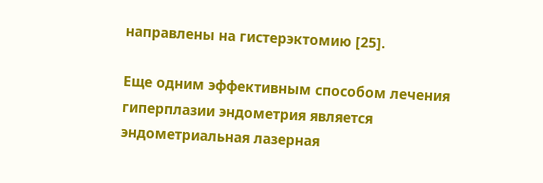направлены на гистерэктомию [25].

Еще одним эффективным способом лечения гиперплазии эндометрия является эндометриальная лазерная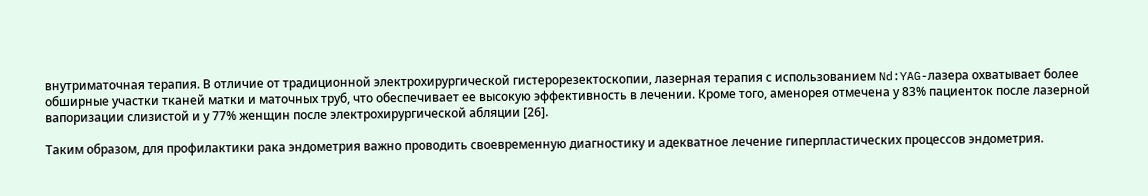внутриматочная терапия. В отличие от традиционной электрохирургической гистерорезектоскопии, лазерная терапия с использованием Nd:YAG-лазера охватывает более обширные участки тканей матки и маточных труб, что обеспечивает ее высокую эффективность в лечении. Кроме того, аменорея отмечена у 83% пациенток после лазерной вапоризации слизистой и у 77% женщин после электрохирургической абляции [26].

Таким образом, для профилактики рака эндометрия важно проводить своевременную диагностику и адекватное лечение гиперпластических процессов эндометрия.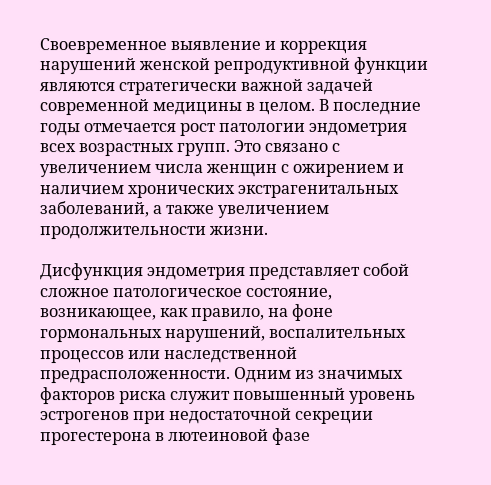Своевременное выявление и коррекция нарушений женской репродуктивной функции являются стратегически важной задачей современной медицины в целом. В последние годы отмечается рост патологии эндометрия всех возрастных групп. Это связано с увеличением числа женщин с ожирением и наличием хронических экстрагенитальных заболеваний, а также увеличением продолжительности жизни.

Дисфункция эндометрия представляет собой сложное патологическое состояние, возникающее, как правило, на фоне гормональных нарушений, воспалительных процессов или наследственной предрасположенности. Одним из значимых факторов риска служит повышенный уровень эстрогенов при недостаточной секреции прогестерона в лютеиновой фазе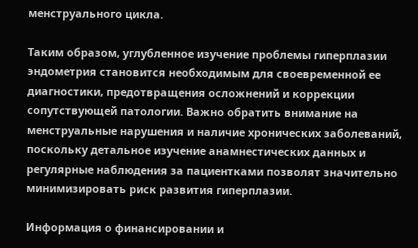менструального цикла.

Таким образом, углубленное изучение проблемы гиперплазии эндометрия становится необходимым для своевременной ее диагностики, предотвращения осложнений и коррекции сопутствующей патологии. Важно обратить внимание на менструальные нарушения и наличие хронических заболеваний, поскольку детальное изучение анамнестических данных и регулярные наблюдения за пациентками позволят значительно минимизировать риск развития гиперплазии.

Информация о финансировании и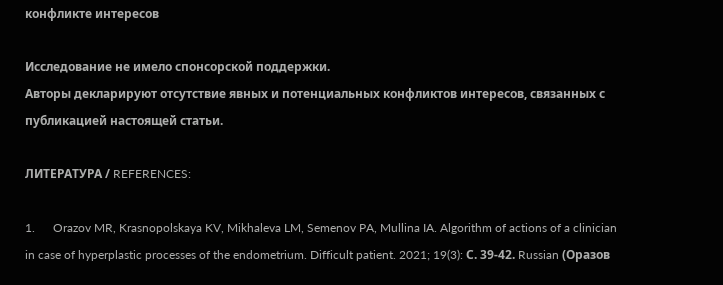конфликте интересов

Исследование не имело спонсорской поддержки.
Авторы декларируют отсутствие явных и потенциальных конфликтов интересов, связанных с публикацией настоящей статьи.

ЛИТЕРАТУРА / REFERENCES:

1.      Orazov MR, Krasnopolskaya KV, Mikhaleva LM, Semenov PA, Mullina IA. Algorithm of actions of a clinician in case of hyperplastic processes of the endometrium. Difficult patient. 2021; 19(3): С. 39-42. Russian (Оразов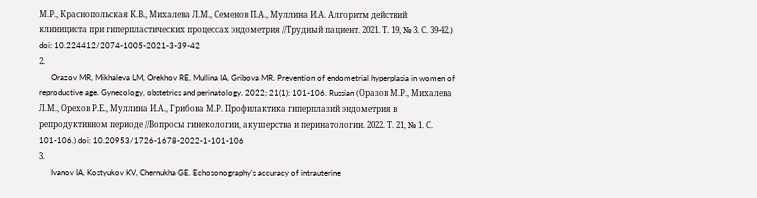М.Р., Краснопольская К.В., Михалева Л.М., Семенов П.А., Муллина И.А. Алгоритм действий клинициста при гиперпластических процессах эндометрия //Трудный пациент. 2021. Т. 19, № 3. С. 39-42.) doi: 10.224412/2074-1005-2021-3-39-42
2.
      Orazov MR, Mikhaleva LM, Orekhov RE, Mullina IA, Gribova MR. Prevention of endometrial hyperplasia in women of reproductive age. Gynecology, obstetrics and perinatology. 2022; 21(1): 101-106. Russian (Оразов М.Р., Михалева Л.М., Орехов Р.Е., Муллина И.А., Грибова М.Р. Профилактика гиперплазий эндометрия в репродуктивном периоде //Вопросы гинекологии, акушерства и перинатологии. 2022. Т. 21, № 1. С. 101-106.) doi: 10.20953/1726-1678-2022-1-101-106
3.
      Ivanov IA, Kostyukov KV, Chernukha GE. Echosonography’s accuracy of intrauterine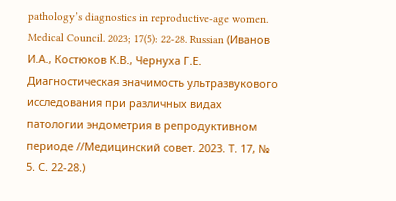pathology’s diagnostics in reproductive-age women.
Medical Council. 2023; 17(5): 22-28. Russian (Иванов И.А., Костюков К.В., Чернуха Г.Е. Диагностическая значимость ультразвукового исследования при различных видах патологии эндометрия в репродуктивном периоде //Медицинский совет. 2023. Т. 17, № 5. С. 22-28.)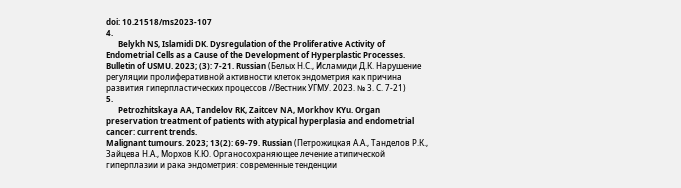doi: 10.21518/ms2023-107
4.
      Belykh NS, Islamidi DK. Dysregulation of the Proliferative Activity of Endometrial Cells as a Cause of the Development of Hyperplastic Processes.
Bulletin of USMU. 2023; (3): 7-21. Russian (Белых Н.С., Исламиди Д.К. Нарушение регуляции пролиферативной активности клеток эндометрия как причина развития гиперпластических процессов //Вестник УГМУ. 2023. № 3. С. 7-21)
5.
      Petrozhitskaya AA, Tandelov RK, Zaitcev NA, Morkhov KYu. Organ preservation treatment of patients with atypical hyperplasia and endometrial cancer: current trends.
Malignant tumours. 2023; 13(2): 69-79. Russian (Петрожицкая А.А., Танделов Р.К., Зайцева Н.А., Морхов К.Ю. Органосохраняющее лечение атипической гиперплазии и рака эндометрия: современные тенденции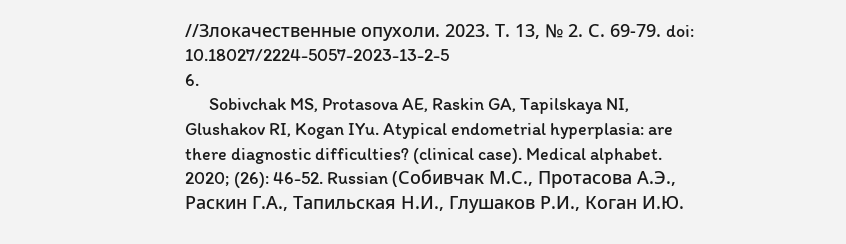//Злокачественные опухоли. 2023. Т. 13, № 2. С. 69-79. doi: 10.18027/2224-5057-2023-13-2-5
6.
      Sobivchak MS, Protasova AE, Raskin GA, Tapilskaya NI, Glushakov RI, Kogan IYu. Atypical endometrial hyperplasia: are there diagnostic difficulties? (clinical case). Medical alphabet. 2020; (26): 46-52. Russian (Собивчак М.С., Протасова А.Э., Раскин Г.А., Тапильская Н.И., Глушаков Р.И., Коган И.Ю.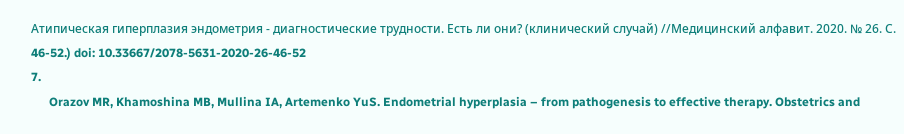Атипическая гиперплазия эндометрия - диагностические трудности. Есть ли они? (клинический случай) //Медицинский алфавит. 2020. № 26. С. 46-52.) doi: 10.33667/2078-5631-2020-26-46-52
7.
      Orazov MR, Khamoshina MB, Mullina IA, Artemenko YuS. Endometrial hyperplasia – from pathogenesis to effective therapy. Obstetrics and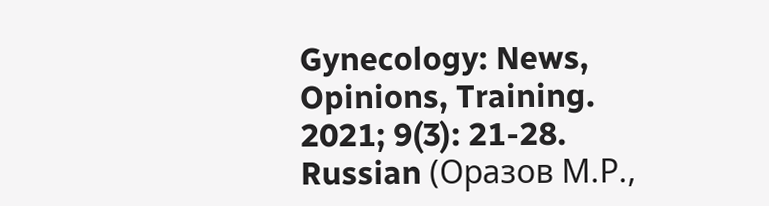Gynecology: News, Opinions, Training. 2021; 9(3): 21-28. Russian (Оразов М.Р.,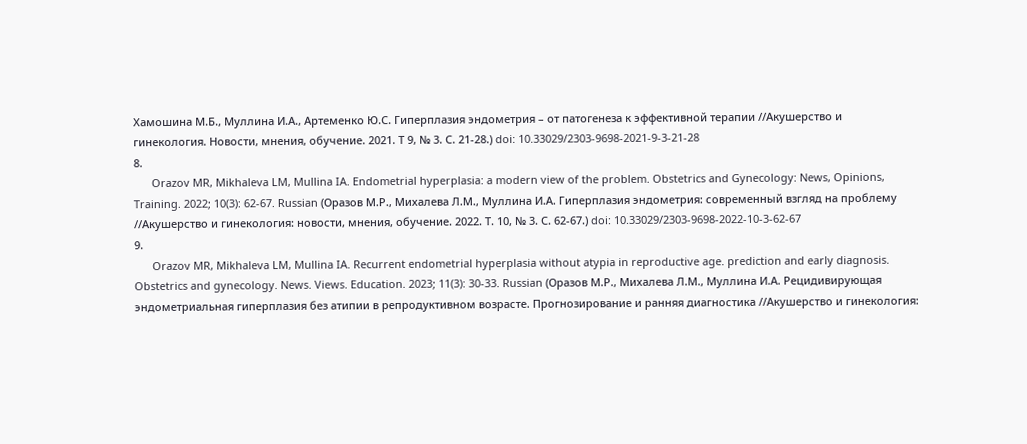Хамошина М.Б., Муллина И.А., Артеменко Ю.С. Гиперплазия эндометрия – от патогенеза к эффективной терапии //Акушерство и гинекология. Новости, мнения, обучение. 2021. Т 9, № 3. С. 21-28.) doi: 10.33029/2303-9698-2021-9-3-21-28
8.
      Orazov MR, Mikhaleva LM, Mullina IA. Endometrial hyperplasia: a modern view of the problem. Obstetrics and Gynecology: News, Opinions, Training. 2022; 10(3): 62-67. Russian (Оразов М.Р., Михалева Л.М., Муллина И.А. Гиперплазия эндометрия: современный взгляд на проблему //Акушерство и гинекология: новости, мнения, обучение. 2022. Т. 10, № 3. С. 62-67.) doi: 10.33029/2303-9698-2022-10-3-62-67
9.
      Orazov MR, Mikhaleva LM, Mullina IA. Recurrent endometrial hyperplasia without atypia in reproductive age. prediction and early diagnosis. Obstetrics and gynecology. News. Views. Education. 2023; 11(3): 30-33. Russian (Оразов М.Р., Михалева Л.М., Муллина И.А. Рецидивирующая эндометриальная гиперплазия без атипии в репродуктивном возрасте. Прогнозирование и ранняя диагностика //Акушерство и гинекология: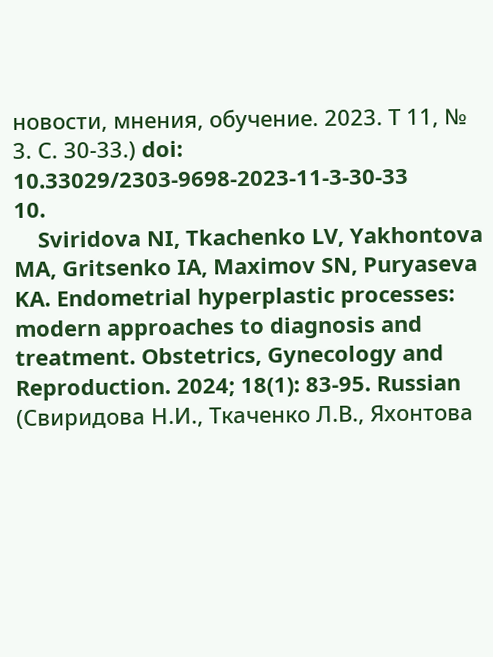новости, мнения, обучение. 2023. Т 11, № 3. С. 30-33.) doi: 10.33029/2303-9698-2023-11-3-30-33
10.
    Sviridova NI, Tkachenko LV, Yakhontova MA, Gritsenko IA, Maximov SN, Puryaseva KA. Endometrial hyperplastic processes: modern approaches to diagnosis and treatment. Obstetrics, Gynecology and Reproduction. 2024; 18(1): 83-95. Russian (Свиридова Н.И., Ткаченко Л.В., Яхонтова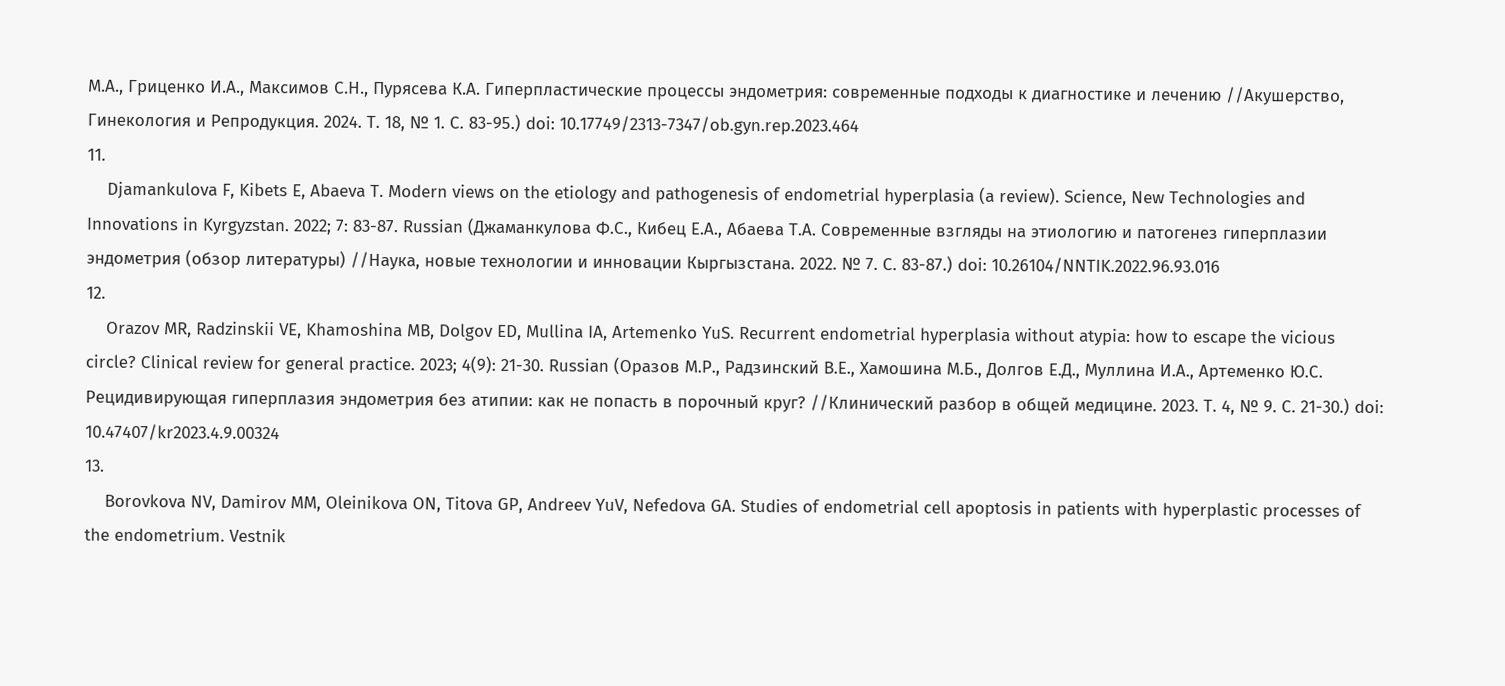М.А., Гриценко И.А., Максимов С.Н., Пурясева К.А. Гиперпластические процессы эндометрия: современные подходы к диагностике и лечению //Акушерство, Гинекология и Репродукция. 2024. Т. 18, № 1. С. 83-95.) doi: 10.17749/2313-7347/ob.gyn.rep.2023.464
11.
    Djamankulova F, Kibets E, Abaeva T. Modern views on the etiology and pathogenesis of endometrial hyperplasia (а review). Science, New Technologies and Innovations in Kyrgyzstan. 2022; 7: 83-87. Russian (Джаманкулова Ф.С., Кибец Е.А., Абаева Т.А. Современные взгляды на этиологию и патогенез гиперплазии эндометрия (обзор литературы) //Наука, новые технологии и инновации Кыргызстана. 2022. № 7. С. 83-87.) doi: 10.26104/NNTIK.2022.96.93.016
12.
    Orazov MR, Radzinskii VE, Khamoshina MB, Dolgov ED, Mullina IA, Artemenko YuS. Recurrent endometrial hyperplasia without atypia: how to escape the vicious circle? Clinical review for general practice. 2023; 4(9): 21-30. Russian (Оразов М.Р., Радзинский В.Е., Хамошина М.Б., Долгов Е.Д., Муллина И.А., Артеменко Ю.С. Рецидивирующая гиперплазия эндометрия без атипии: как не попасть в порочный круг? //Клинический разбор в общей медицине. 2023. Т. 4, № 9. С. 21-30.) doi: 10.47407/kr2023.4.9.00324
13.
    Borovkova NV, Damirov MM, Oleinikova ON, Titova GP, Andreev YuV, Nefedova GA. Studies of endometrial cell apoptosis in patients with hyperplastic processes of the endometrium. Vestnik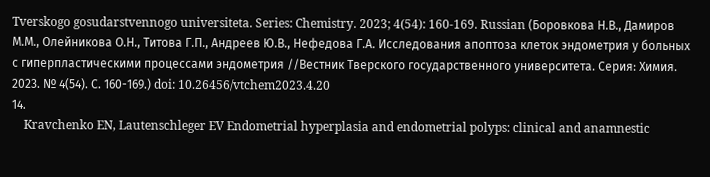Tverskogo gosudarstvennogo universiteta. Series: Chemistry. 2023; 4(54): 160-169. Russian (Боровкова Н.В., Дамиров М.М., Олейникова О.Н., Титова Г.П., Андреев Ю.В., Нефедова Г.А. Исследования апоптоза клеток эндометрия у больных с гиперпластическими процессами эндометрия //Вестник Тверского государственного университета. Серия: Химия. 2023. № 4(54). С. 160-169.) doi: 10.26456/vtchem2023.4.20
14.
    Kravchenko EN, Lautenschleger EV Endometrial hyperplasia and endometrial polyps: clinical and anamnestic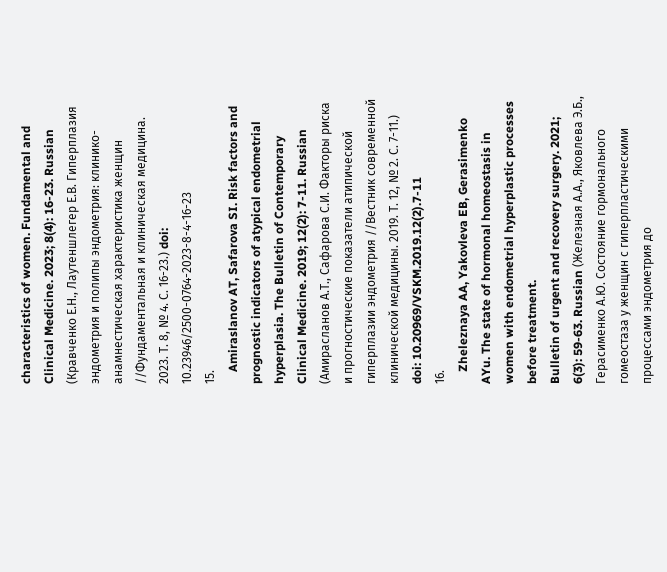characteristics of women. Fundamental and Clinical Medicine. 2023; 8(4): 16-23. Russian (Кравченко Е.Н., Лаутеншлегер Е.В. Гиперплазия эндометрия и полипы эндометрия: клинико-анамнестическая характеристика женщин //Фундаментальная и клиническая медицина. 2023. Т. 8, № 4. С. 16-23.) doi: 10.23946/2500-0764-2023-8-4-16-23
15.
    Amiraslanov AT, Safarova SI. Risk factors and prognostic indicators of atypical endometrial hyperplasia. The Bulletin of Contemporary Clinical Medicine. 2019; 12(2): 7-11. Russian (Амирасланов А.Т., Сафарова С.И. Факторы риска и прогностические показатели атипической гиперплазии эндометрия //Вестник современной клинической медицины. 2019. Т. 12, № 2. С. 7-11.) doi: 10.20969/VSKM.2019.12(2).7-11
16.
    Zheleznaya AA, Yakovleva EB, Gerasimenko AYu. The state of hormonal homeostasis in women with endometrial hyperplastic processes before treatment.
Bulletin of urgent and recovery surgery. 2021; 6(3): 59-63. Russian (Железная А.А., Яковлева Э.Б., Герасименко А.Ю. Состояние гормонального гомеостаза у женщин с гиперпластическими процессами эндометрия до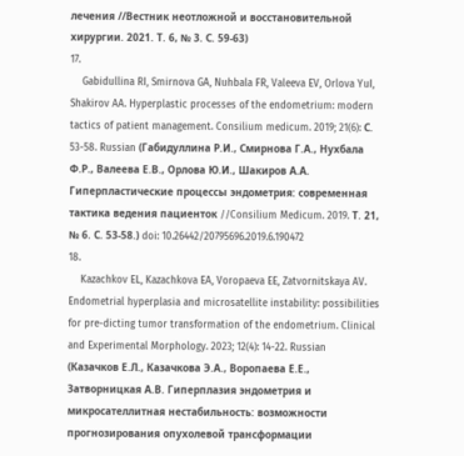лечения //Вестник неотложной и восстановительной хирургии. 2021. Т. 6, № 3. С. 59-63)
17.
    Gabidullina RI, Smirnova GA, Nuhbala FR, Valeeva EV, Orlova YuI, Shakirov AA. Hyperplastic processes of the endometrium: modern tactics of patient management. Consilium medicum. 2019; 21(6): С. 53-58. Russian (Габидуллина Р.И., Смирнова Г.А., Нухбала Ф.Р., Валеева Е.В., Орлова Ю.И., Шакиров А.А. Гиперпластические процессы эндометрия: современная тактика ведения пациенток //Consilium Medicum. 2019. Т. 21, № 6. С. 53-58.) doi: 10.26442/20795696.2019.6.190472
18.
    Kazachkov EL, Kazachkova EA, Voropaeva EE, Zatvornitskaya AV. Endometrial hyperplasia and microsatellite instability: possibilities for pre-dicting tumor transformation of the endometrium. Clinical and Experimental Morphology. 2023; 12(4): 14-22. Russian (Казачков Е.Л., Казачкова Э.А., Воропаева Е.Е., Затворницкая А.В. Гиперплазия эндометрия и микросателлитная нестабильность: возможности прогнозирования опухолевой трансформации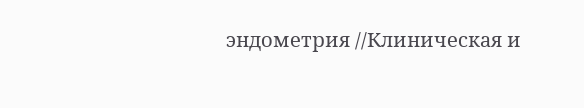эндометрия //Клиническая и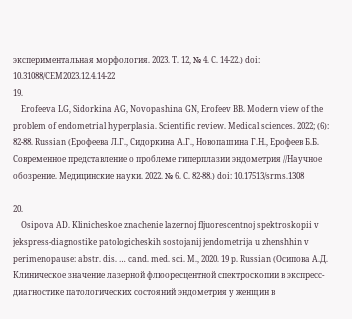экспериментальная морфология. 2023. Т. 12, № 4. С. 14-22.) doi: 10.31088/CEM2023.12.4.14-22
19.
    Erofeeva LG, Sidorkina AG, Novopashina GN, Erofeev BB. Modern view of the problem of endometrial hyperplasia. Scientific review. Medical sciences. 2022; (6): 82-88. Russian (Ерофеева Л.Г., Сидоркина А.Г., Новопашина Г.Н., Ерофеев Б.Б. Современное представление о проблеме гиперплазии эндометрия //Научное обозрение. Медицинские науки. 2022. № 6. С. 82-88.) doi: 10.17513/srms.1308

20.
    Osipova AD. Klinicheskoe znachenie lazernoj fljuorescentnoj spektroskopii v jekspress-diagnostike patologicheskih sostojanij jendometrija u zhenshhin v perimenopause: abstr. dis. … cand. med. sci. M., 2020. 19 p. Russian (Осипова А.Д. Клиническое значение лазерной флюоресцентной спектроскопии в экспресс-диагностике патологических состояний эндометрия у женщин в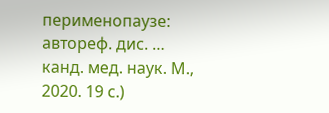перименопаузе: автореф. дис. … канд. мед. наук. М., 2020. 19 с.)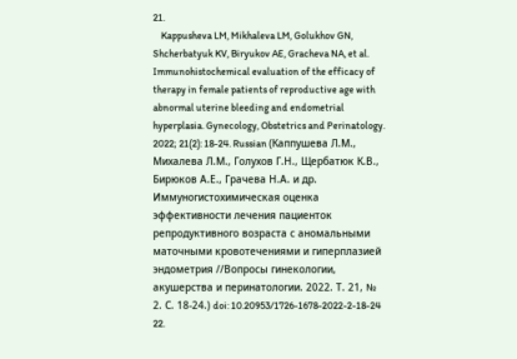21.
    Kappusheva LM, Mikhaleva LM, Golukhov GN, Shcherbatyuk KV, Biryukov AE, Gracheva NA, et al. Immunohistochemical evaluation of the efficacy of therapy in female patients of reproductive age with abnormal uterine bleeding and endometrial hyperplasia. Gynecology, Obstetrics and Perinatology. 2022; 21(2): 18-24. Russian (Каппушева Л.М., Михалева Л.М., Голухов Г.Н., Щербатюк К.В., Бирюков А.Е., Грачева Н.А. и др. Иммуногистохимическая оценка эффективности лечения пациенток репродуктивного возраста с аномальными маточными кровотечениями и гиперплазией эндометрия //Вопросы гинекологии, акушерства и перинатологии. 2022. Т. 21, № 2. С. 18-24.) doi: 10.20953/1726-1678-2022-2-18-24
22.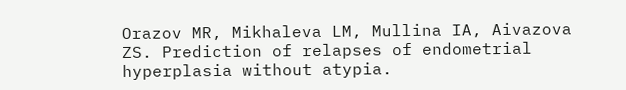Orazov MR, Mikhaleva LM, Mullina IA, Aivazova ZS. Prediction of relapses of endometrial hyperplasia without atypia.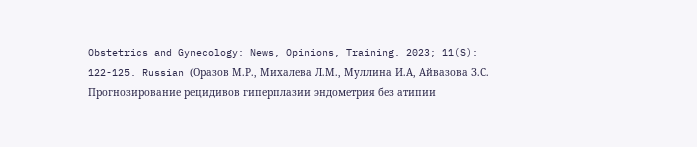Obstetrics and Gynecology: News, Opinions, Training. 2023; 11(S): 122-125. Russian (Оразов М.Р., Михалева Л.М., Муллина И.А, Айвазова З.С. Прогнозирование рецидивов гиперплазии эндометрия без атипии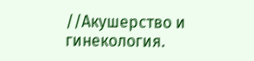//Акушерство и гинекология.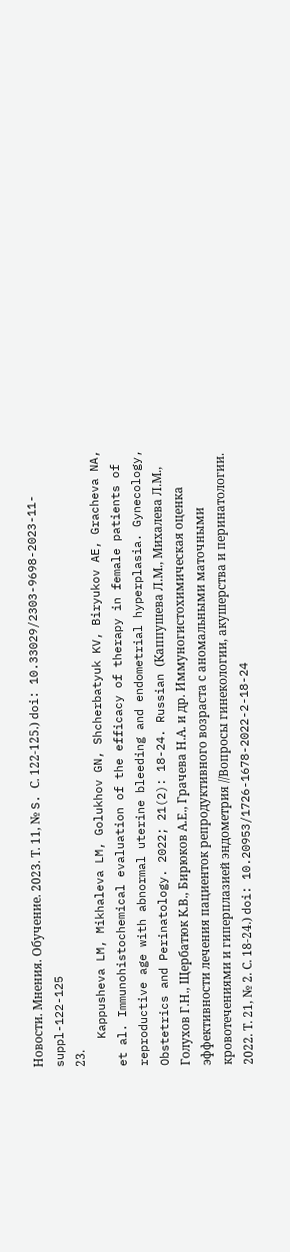Новости. Мнения. Обучение. 2023. Т. 11, № S. С. 122-125.) doi: 10.33029/2303-9698-2023-11-suppl-122-125
23.
    Kappusheva LM, Mikhaleva LM, Golukhov GN, Shcherbatyuk KV, Biryukov AE, Gracheva NA, et al. Immunohistochemical evaluation of the efficacy of therapy in female patients of reproductive age with abnormal uterine bleeding and endometrial hyperplasia. Gynecology, Obstetrics and Perinatology. 2022; 21(2): 18-24. Russian (Каппушева Л.М., Михалева Л.М., Голухов Г.Н., Щербатюк К.В., Бирюков А.Е., Грачева Н.А. и др. Иммуногистохимическая оценка эффективности лечения пациенток репродуктивного возраста с аномальными маточными кровотечениями и гиперплазией эндометрия //Вопросы гинекологии, акушерства и перинатологии. 2022. Т. 21, № 2. С. 18-24.) doi: 10.20953/1726-1678-2022-2-18-24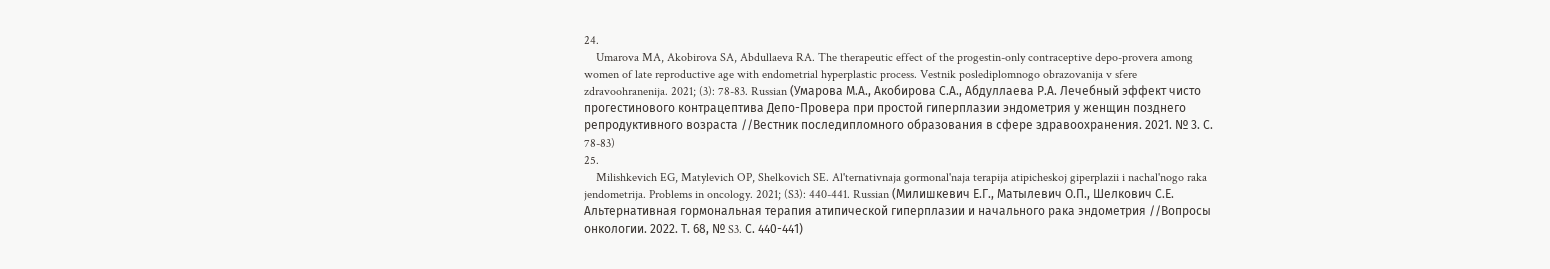24.
    Umarova MA, Akobirova SA, Abdullaeva RA. The therapeutic effect of the progestin-only contraceptive depo-provera among women of late reproductive age with endometrial hyperplastic process. Vestnik poslediplomnogo obrazovanija v sfere zdravoohranenija. 2021; (3): 78-83. Russian (Умарова М.А., Акобирова С.А., Абдуллаева Р.А. Лечебный эффект чисто прогестинового контрацептива Депо-Провера при простой гиперплазии эндометрия у женщин позднего репродуктивного возраста //Вестник последипломного образования в сфере здравоохранения. 2021. № 3. С. 78-83)
25.
    Milishkevich EG, Matylevich OP, Shelkovich SE. Al'ternativnaja gormonal'naja terapija atipicheskoj giperplazii i nachal'nogo raka jendometrija. Problems in oncology. 2021; (S3): 440-441. Russian (Милишкевич Е.Г., Матылевич О.П., Шелкович С.Е. Альтернативная гормональная терапия атипической гиперплазии и начального рака эндометрия //Вопросы онкологии. 2022. Т. 68, № S3. С. 440-441)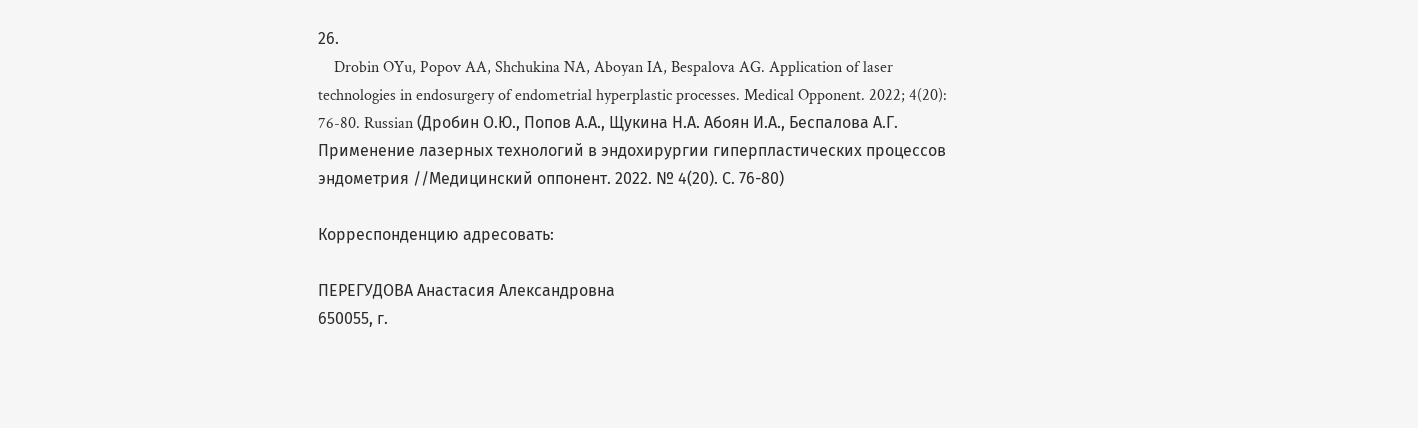26.
    Drobin OYu, Popov AA, Shchukina NA, Aboyan IA, Bespalova AG. Application of laser technologies in endosurgery of endometrial hyperplastic processes. Medical Opponent. 2022; 4(20): 76-80. Russian (Дробин О.Ю., Попов А.А., Щукина Н.А. Абоян И.А., Беспалова А.Г. Применение лазерных технологий в эндохирургии гиперпластических процессов эндометрия //Медицинский оппонент. 2022. № 4(20). С. 76-80)

Корреспонденцию адресовать:

ПЕРЕГУДОВА Анастасия Александровна
650055, г.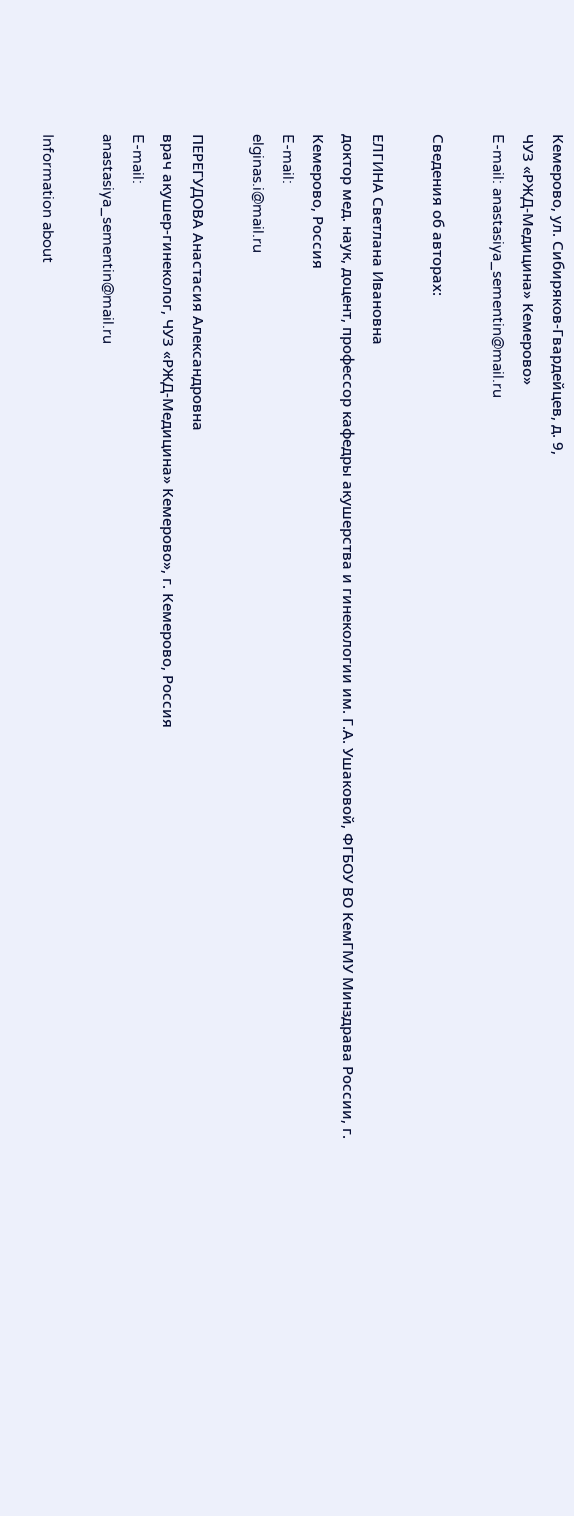Кемерово, ул. Сибиряков-Гвардейцев, д. 9,
ЧУЗ «РЖД-Медицина» Кемерово»
E-mail: anastasiya_sementin@mail.ru

Сведения об авторах:

ЕЛГИНА Светлана Ивановна
доктор мед. наук, доцент, профессор кафедры акушерства и гинекологии им. Г.А. Ушаковой, ФГБОУ ВО КемГМУ Минздрава России, г. Кемерово, Россия
E-mail:
elginas.i@mail.ru

ПЕРЕГУДОВА Анастасия Александровна
врач акушер-гинеколог, ЧУЗ «РЖД-Медицина» Кемерово», г. Кемерово, Россия
E-mail:
anastasiya_sementin@mail.ru

Information about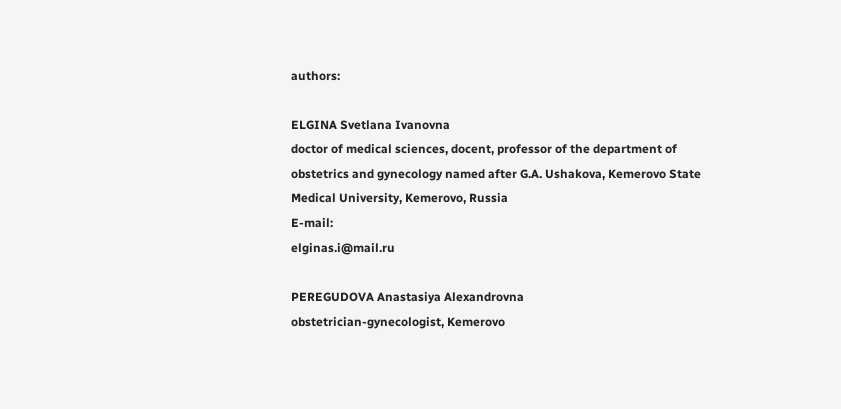authors:

ELGINA Svetlana Ivanovna
doctor of medical sciences, docent, professor of the department of obstetrics and gynecology named after G.A. Ushakova, Kemerovo State Medical University, Kemerovo, Russia
E-mail:
elginas.i@mail.ru

PEREGUDOVA Anastasiya Alexandrovna
obstetrician-gynecologist, Kemerovo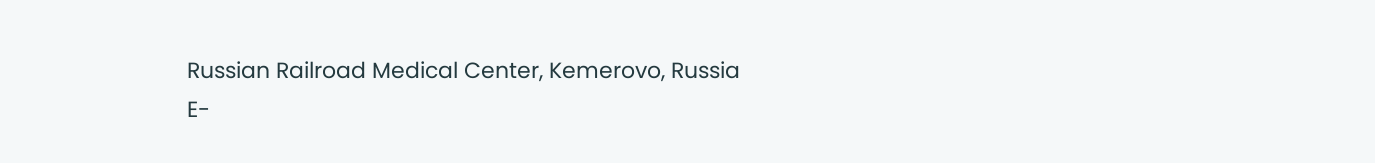Russian Railroad Medical Center, Kemerovo, Russia
E-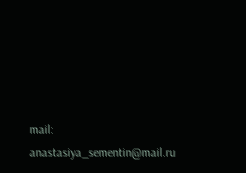mail: anastasiya_sementin@mail.ru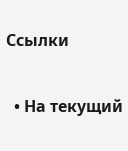Ссылки

  • На текущий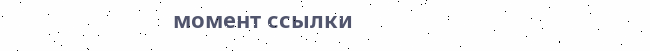момент ссылки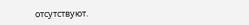отсутствуют.